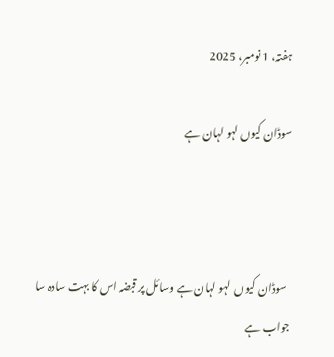ہفتہ، 1 نومبر، 2025

سوڈان کیوں لہو لہان ہے



  سوڈان کیوں  لہو لہان ہے وسائل پر قبضہ اس کا بہت سادہ سا جواب ہے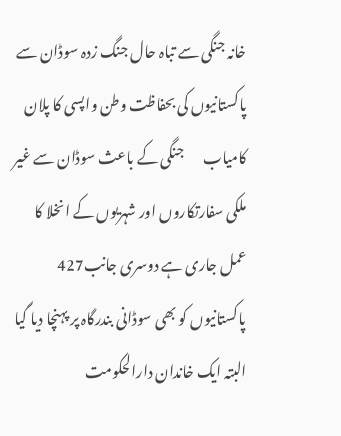خانہ جنگی سے تباہ حال جنگ زدہ سوڈان سے پاکستانیوں کی بحفاظت وطن واپسی کا پلان کامیاب       جنگی کے باعث سوڈان سے غیر ملکی سفارتکاروں اور شہریوں کے انخلا کا عمل جاری ہے دوسری جانب427  پاکستانیوں کو بھی سوڈانی بندرگاہ پر پہنچا دیا گیا البتہ ایک خاندان دارالحکومت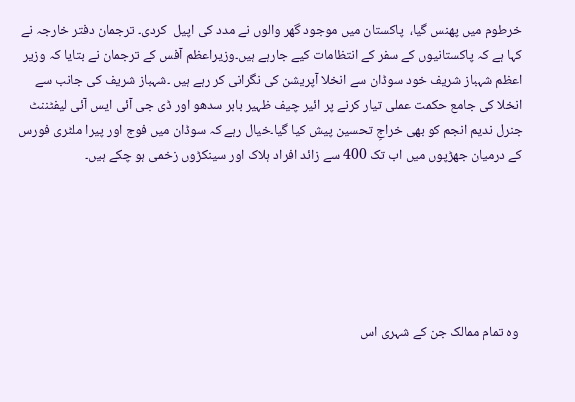خرطوم میں پھنس گیا،  پاکستان میں موجود گھر والوں نے مدد کی اپیل  کردی۔ ترجمان دفتر خارجہ نے کہا ہے کہ پاکستانیوں کے سفر کے انتظامات کیے جارہے ہیں۔وزیراعظم آفس کے ترجمان نے بتایا کہ وزیر اعظم شہباز شریف خود سوڈان سے انخلا آپریشن کی نگرانی کر رہے ہیں ۔شہباز شریف کی جانب سے انخلا کی جامع حکمت عملی تیار کرنے پر ائیر چیف ظہیر بابر سدھو اور ڈی جی آئی ایس آئی لیفٹننٹ جنرل ندیم انجم کو بھی خراجِ تحسین پیش کیا گیا۔خیال رہے کہ سوڈان میں فوج اور پیرا ملٹری فورس کے درمیان جھڑپوں میں اب تک 400 سے زائد افراد ہلاک اور سینکڑوں زخمی ہو چکے ہیں۔






 وہ تمام ممالک جن کے شہری اس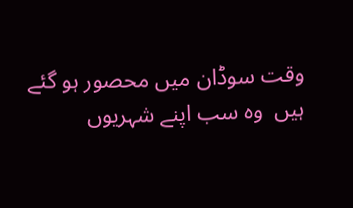وقت سوڈان میں محصور ہو گئے ہیں  وہ سب اپنے شہریوں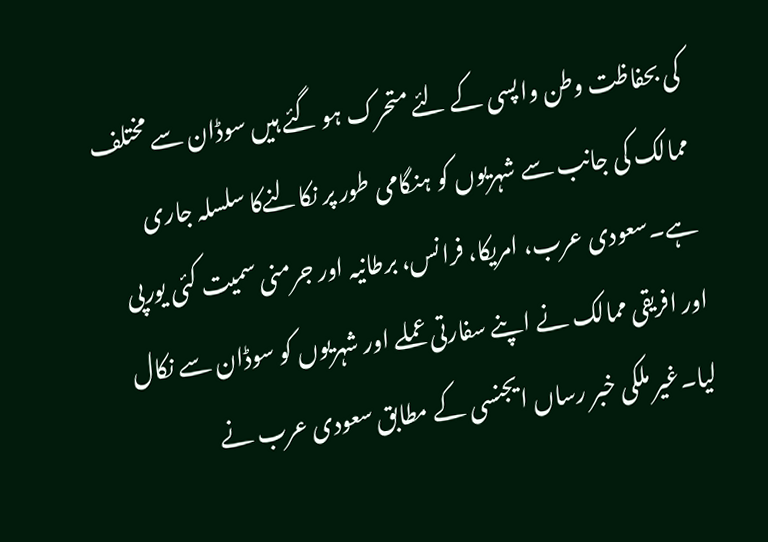کی بحفاظت وطن واپسی کے لئے متحرک ہو گئے ہیں سوڈان سے مختلف ممالک کی جانب سے شہریوں کو ہنگامی طور پر نکالنےکا سلسلہ جاری ہے۔سعودی عرب، امریکا، فرانس، برطانیہ اور جرمنی سمیت کئی یورپی اور افریقی ممالک نے اپنے سفارتی عملے اور شہریوں کو سوڈان سے نکال لیا۔غیر ملکی خبر رساں ایجنسی کے مطابق سعودی عرب نے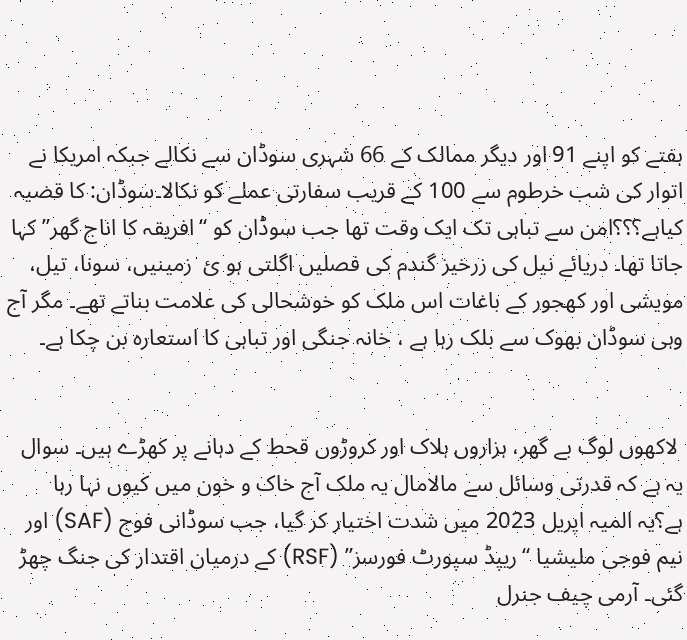ہفتے کو اپنے 91 اور دیگر ممالک کے 66 شہری سوڈان سے نکالے جبکہ امریکا نے اتوار کی شب خرطوم سے 100 کے قریب سفارتی عملے کو نکالا۔سوڈان: کا قضیہ کیاہے؟؟؟امن سے تباہی تک ایک وقت تھا جب سوڈان کو “افریقہ کا اناج گھر” کہا جاتا تھا۔ دریائے نیل کی زرخیز گندم کی فصلیں اگلتی ہو ئ  زمینیں، سونا، تیل، مویشی اور کھجور کے باغات اس ملک کو خوشحالی کی علامت بناتے تھے۔ مگر آج وہی سوڈان بھوک سے بلک رہا ہے ، خانہ جنگی اور تباہی کا استعارہ بن چکا ہے۔


 لاکھوں لوگ بے گھر، ہزاروں ہلاک اور کروڑوں قحط کے دہانے پر کھڑے ہیں۔ سوال یہ ہے کہ قدرتی وسائل سے مالامال یہ ملک آج خاک و خون میں کیوں نہا رہا ہے؟یہ المیہ اپریل 2023 میں شدت اختیار کر گیا، جب سوڈانی فوج (SAF) اور نیم فوجی ملیشیا “ریپڈ سپورٹ فورسز” (RSF) کے درمیان اقتدار کی جنگ چھڑ گئی۔ آرمی چیف جنرل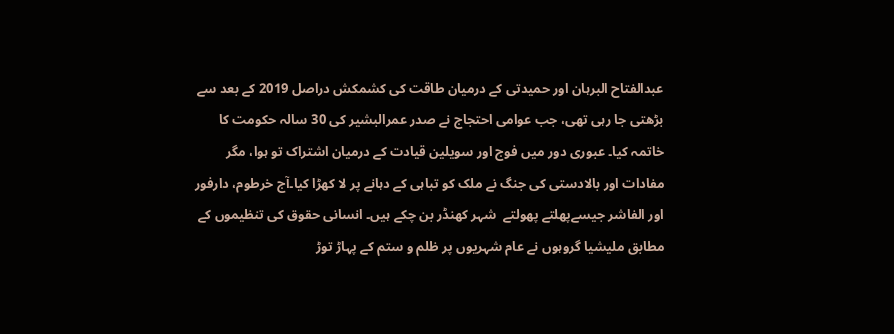عبدالفتاح البرہان اور حمیدتی کے درمیان طاقت کی کشمکش دراصل 2019 کے بعد سے بڑھتی جا رہی تھی، جب عوامی احتجاج نے صدر عمرالبشیر کی 30 سالہ حکومت کا خاتمہ کیا۔ عبوری دور میں فوج اور سویلین قیادت کے درمیان اشتراک تو ہوا، مگر مفادات اور بالادستی کی جنگ نے ملک کو تباہی کے دہانے پر لا کھڑا کیا۔آج خرطوم، دارفور اور الفاشر جیسےپھلتے پھولتے  شہر کھنڈر بن چکے ہیں۔ انسانی حقوق کی تنظیموں کے مطابق ملیشیا گروہوں نے عام شہریوں پر ظلم و ستم کے پہاڑ توڑ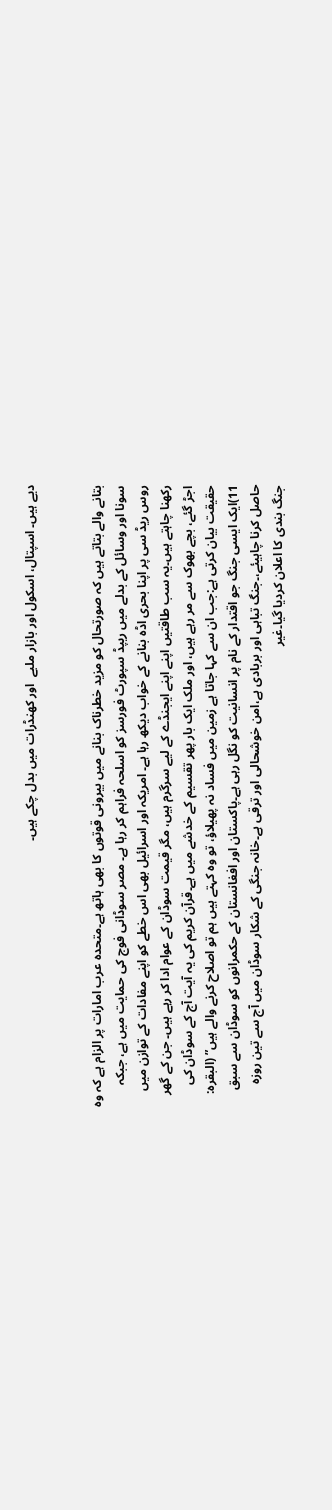دیے ہیں۔ اسپتال، اسکول اور بازار ملبے  اور کھنڈرات میں بدل چکے ہیں۔


بتانے والے بتاتے ہیں کہ صورتحال کو مزید خطرناک بنانے میں بیرونی قوتوں کا بھی ہاتھ ہے۔متحدہ عرب امارات پر الزام ہے کہ وہ سونا اور وسائل کے بدلے میں ریپڈ سپورٹ فورسز کو اسلحہ فراہم کر رہا ہے۔ مصر سوڈانی فوج کی حمایت میں ہے، جبکہ روس ریڈ سی پر اپنا بحری اڈہ بنانے کے خواب دیکھ رہا ہے۔ امریکہ اور اسرائیل بھی اس خطے کو اپنے مفادات کے توازن میں رکھنا چاہتے ہیں۔یہ سب طاقتیں اپنے اپنے ایجنڈے کے لیے سرگرم ہیں، مگر قیمت سوڈان کے عوام ادا کر رہے ہیں۔ جن کے گھر اجڑ گئے، بچے بھوک سے مر رہے ہیں، اور ملک ایک بار پھر تقسیم کے خدشے میں ہے۔قرآن کریم کی یہ آیت آج کے سوڈان کی حقیقت بیان کرتی ہے:جب ان سے کہا جاتا ہے زمین میں فساد نہ پھیلاؤ، تو وہ کہتے ہیں ہم تو اصلاح کرنے والے ہیں” (البقرہ: 11)ایک ایسی جنگ جو اقتدار کے نام پر انسانیت کو نگل رہی ہے۔پاکستان اور افغانستان کے حکمرانوں کو سوڈان سے سبق حاصل کرنا چاہیئے،۔جنگ تباہی اور بربادی ہے،امن خوشحالی اور ترقی ہے۔خانہ جنگی کے شکار سوڈان میں آج سے تین روزہ جنگ بندی کا اعلان کردیا گیا۔غیر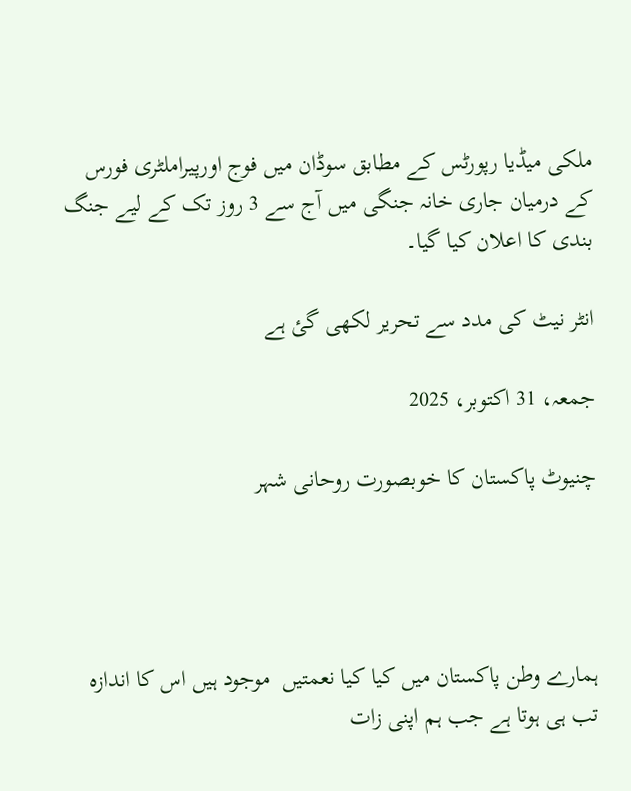ملکی میڈیا رپورٹس کے مطابق سوڈان میں فوج اورپیراملٹری فورس کے درمیان جاری خانہ جنگی میں آج سے 3 روز تک کے لیے جنگ بندی کا اعلان کیا گیا۔

انٹر نیٹ کی مدد سے تحریر لکھی گئ ہے

جمعہ، 31 اکتوبر، 2025

چنیوٹ پاکستان کا خوبصورت روحانی شہر




ہمارے وطن پاکستان میں کیا کیا نعمتیں  موجود ہیں اس کا اندازہ تب ہی ہوتا ہے جب ہم اپنی زات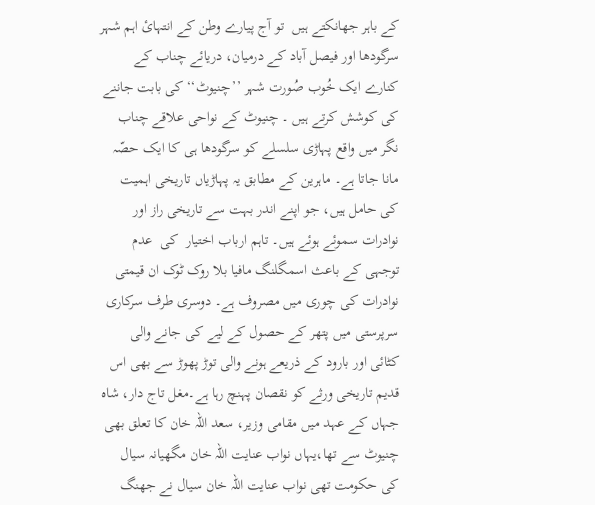کے باہر جھانکتے ہیں  تو آج پیارے وطن کے انتہائ اہم شہر سرگودھا اور فیصل آباد کے درمیان، دریائے چناب کے کنارے ایک خُوب صُورت شہر ’’چنیوٹ‘‘ کی بابت جاننے کی کوشش کرتے ہیں ۔ چنیوٹ کے نواحی علاقے چناب نگر میں واقع پہاڑی سلسلے کو سرگودھا ہی کا ایک حصّہ مانا جاتا ہے۔ ماہرین کے مطابق یہ پہاڑیاں تاریخی اہمیت کی حامل ہیں، جو اپنے اندر بہت سے تاریخی راز اور نوادرات سموئے ہوئے ہیں۔ تاہم ارباب اختیار  کی  عدم توجہی کے باعث اسمگلنگ مافیا بلا روک ٹوک ان قیمتی نوادرات کی چوری میں مصروف ہے۔ دوسری طرف سرکاری سرپرستی میں پتھر کے حصول کے لیے کی جانے والی کٹائی اور بارود کے ذریعے ہونے والی توڑ پھوڑ سے بھی اس قدیم تاریخی ورثے کو نقصان پہنچ رہا ہے۔مغل تاج دار، شاہ جہاں کے عہد میں مقامی وزیر، سعد اللہ خان کا تعلق بھی چنیوٹ سے تھا،یہاں نواب عنایت اللہ خان مگھیانہ سیال کی حکومت تھی نواب عنایت اللہ خان سیال نے جھنگ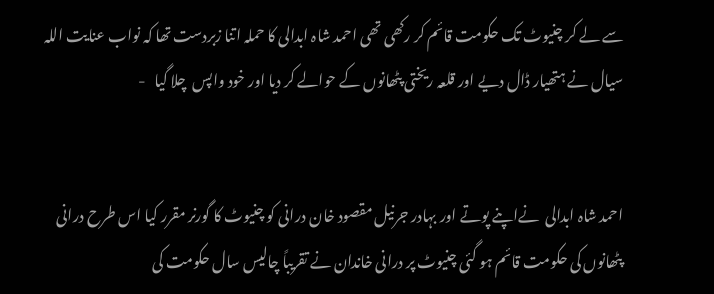سے لے کر چنیوٹ تک حکومت قائم کر رکھی تھی احمد شاہ ابدالی کا حملہ اتنا زبردست تھا کہ نواب عنایت اللہ سیال نے ہتھیار ڈال دیے اور قلعہ ریختی پٹھانوں کے حوالے کر دیا اور خود واپس  چلا گیا   -


احمد شاہ ابدالی  نےاپنے پوتے اور بہادر جرنیل مقصود خان درانی کو چنیوٹ کا گورنر مقرر کیا اس طرح درانی پٹھانوں کی حکومت قائم ہو گئی چنیوٹ پر درانی خاندان نے تقریباً چالیس سال حکومت کی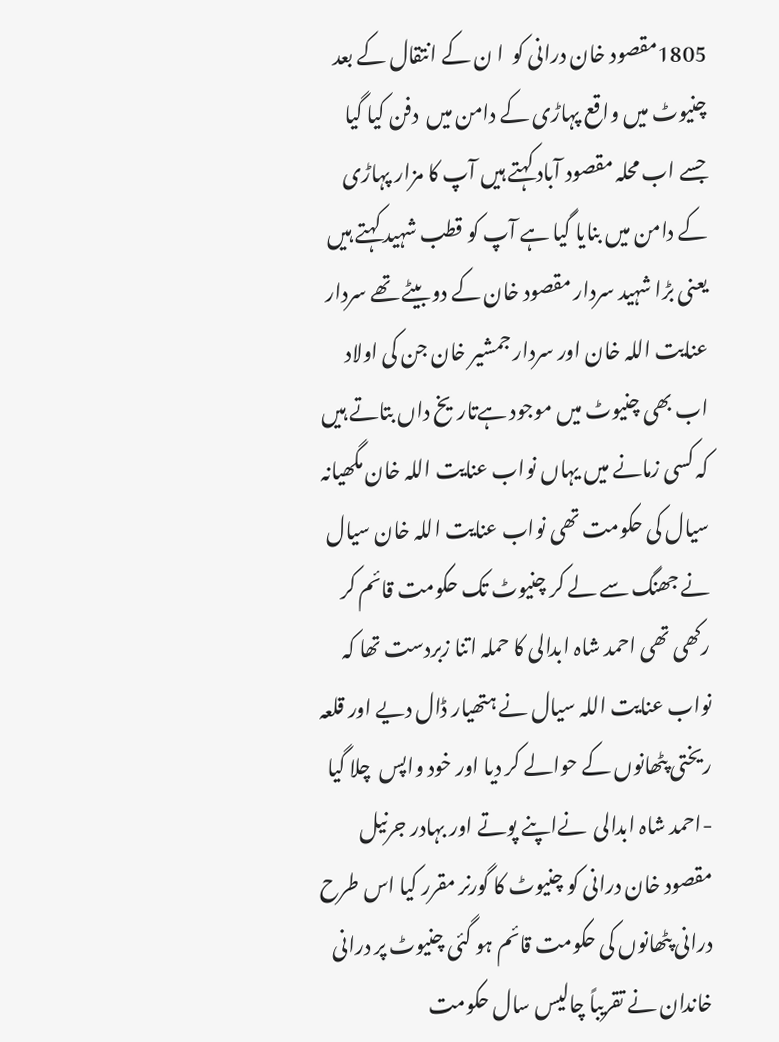1805مقصود خان درانی کو  ا ن کے انتقال کے بعد چنیوٹ میں واقع پہاڑی کے دامن میں  دفن کیا گیا جسے اب محلہ مقصود آباد کہتے ہیں آپ کا مزار پہاڑی کے دامن میں بنایا گیا ہے آپ کو قطب شہید کہتے ہیں یعنی بڑا شہید سردار مقصود خان کے دو بیٹے تھے سردار عنایت اللہ خان اور سردار جمشیر خان جن کی اولاد اب بھی چنیوٹ میں موجود ہےتاریخ داں بتاتے ہیں کہ کسی زمانے میں یہاں نواب عنایت اللہ خان مگھیانہ سیال کی حکومت تھی نواب عنایت اللہ خان سیال نے جھنگ سے لے کر چنیوٹ تک حکومت قائم کر رکھی تھی احمد شاہ ابدالی کا حملہ اتنا زبردست تھا کہ نواب عنایت اللہ سیال نے ہتھیار ڈال دیے اور قلعہ ریختی پٹھانوں کے حوالے کر دیا اور خود واپس  چلا گیا   -احمد شاہ ابدالی  نےاپنے پوتے اور بہادر جرنیل مقصود خان درانی کو چنیوٹ کا گورنر مقرر کیا اس طرح درانی پٹھانوں کی حکومت قائم ہو گئی چنیوٹ پر درانی خاندان نے تقریباً چالیس سال حکومت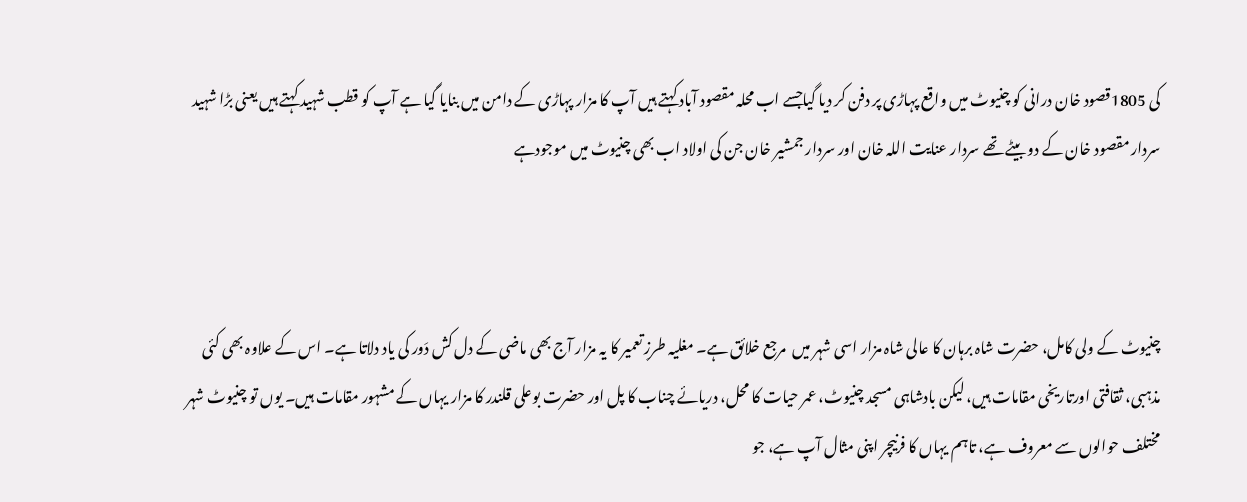کی 1805قصود خان درانی کو چنیوٹ میں واقع پہاڑی پر دفن کر دیا گیاجسے اب محلہ مقصود آباد کہتے ہیں آپ کا مزار پہاڑی کے دامن میں بنایا گیا ہے آپ کو قطب شہید کہتے ہیں یعنی بڑا شہید سردار مقصود خان کے دو بیٹے تھے سردار عنایت اللہ خان اور سردار جمشیر خان جن کی اولاد اب بھی چنیوٹ میں موجودہے



چنیوٹ کے ولی کامل، حضرت شاہ برہان کا عالی شاہ مزار اسی شہر میں  مرجع خلائق ہے۔ مغلیہ طرزِ تعمیر کا یہ مزار آج بھی ماضی کے دل کش دَور کی یاد دلاتا ہے۔ اس کے علاوہ بھی کئی مذہبی، ثقافتی اورتاریخی مقامات ہیں، لیکن بادشاہی مسجد چنیوٹ، عمر حیات کا محل، دریائے چناب کا پل اور حضرت بوعلی قلندر کا مزار یہاں کے مشہور مقامات ہیں۔ یوں تو چنیوٹ شہر مختلف حوالوں سے معروف ہے، تاہم یہاں کا فرنیچر اپنی مثال آپ ہے، جو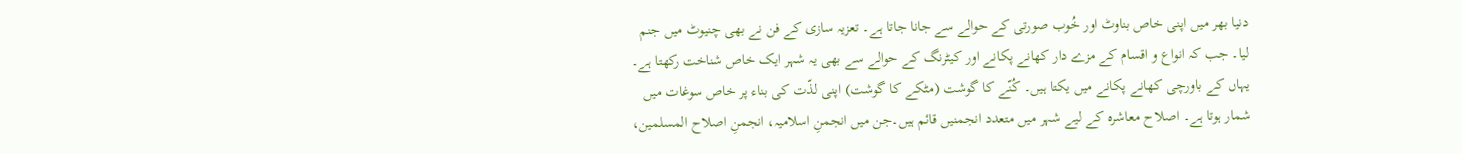دنیا بھر میں اپنی خاص بناوٹ اور خُوب صورتی کے حوالے سے جانا جاتا ہے۔ تعزیہ سازی کے فن نے بھی چنیوٹ میں جنم لیا۔ جب کہ انواع و اقسام کے مزے دار کھانے پکانے اور کیٹرنگ کے حوالے سے بھی یہ شہر ایک خاص شناخت رکھتا ہے۔ یہاں کے باورچی کھانے پکانے میں یکتا ہیں۔ کُنّے کا گوشت (مٹکے کا گوشت) اپنی لذّت کی بناء پر خاص سوغات میں شمار ہوتا ہے۔ اصلاح معاشرہ کے لیے شہر میں متعدد انجمنیں قائم ہیں۔جن میں انجمنِ اسلامیہ، انجمنِ اصلاح المسلمین،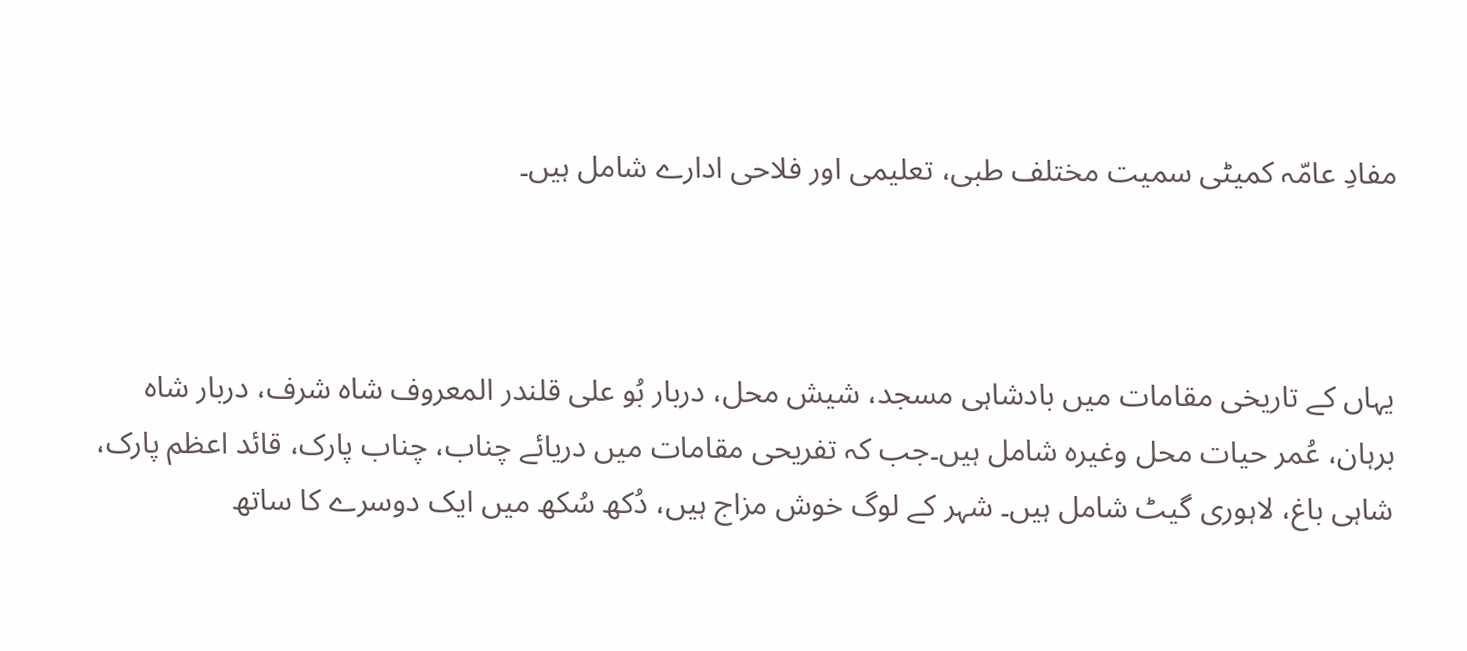مفادِ عامّہ کمیٹی سمیت مختلف طبی، تعلیمی اور فلاحی ادارے شامل ہیں۔



یہاں کے تاریخی مقامات میں بادشاہی مسجد، شیش محل، دربار بُو علی قلندر المعروف شاہ شرف، دربار شاہ برہان، عُمر حیات محل وغیرہ شامل ہیں۔جب کہ تفریحی مقامات میں دریائے چناب، چناب پارک، قائد اعظم پارک، شاہی باغ، لاہوری گیٹ شامل ہیں۔ شہر کے لوگ خوش مزاج ہیں، دُکھ سُکھ میں ایک دوسرے کا ساتھ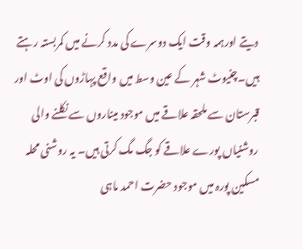دیتے اورہمہ وقت ایک دوسرے کی مدد کرنے میں کمربستہ رہتے ہیں۔چنیوٹ شہر کے عین وسط میں واقع پہاڑوں کی اوٹ اور قبرستان سے ملحقہ علاقے میں موجود میناروں سے نکلنے والی روشنیاں پورے علاقے کو جگ مگ کرتی ہیں۔ یہ روشنی محلہ مسکین پورہ میں موجود حضرت احمد ماہی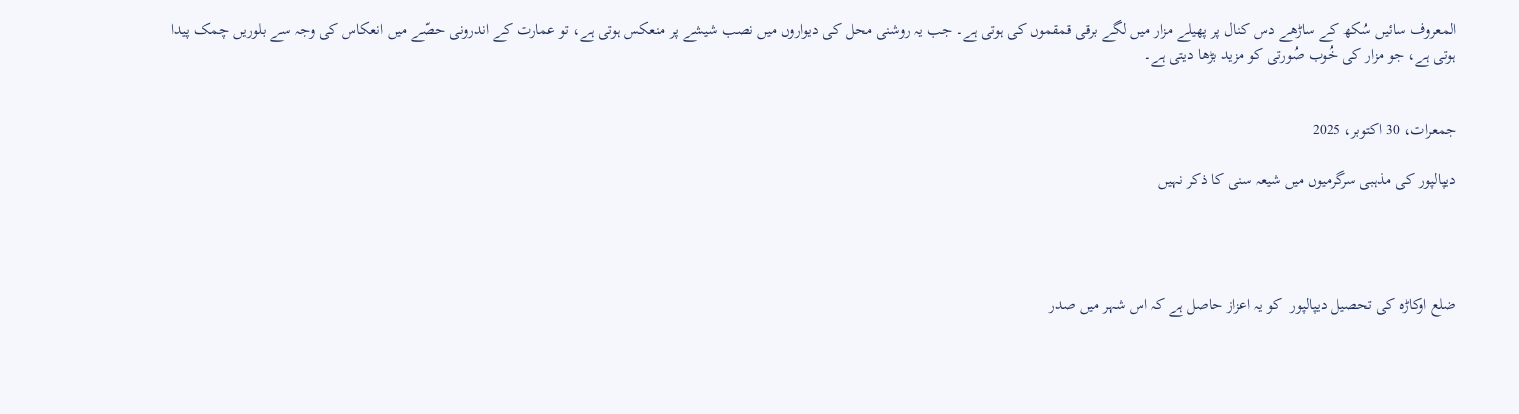المعروف سائیں سُکھ کے ساڑھے دس کنال پر پھیلے مزار میں لگے برقی قمقموں کی ہوتی ہے۔ جب یہ روشنی محل کی دیواروں میں نصب شیشے پر منعکس ہوتی ہے، تو عمارت کے اندرونی حصّے میں انعکاس کی وجہ سے بلوریں چمک پیدا ہوتی ہے، جو مزار کی خُوب صُورتی کو مزید بڑھا دیتی ہے۔


جمعرات، 30 اکتوبر، 2025

دیپالپور کی مذہبی سرگرمیوں میں شیعہ سنی کا ذکر نہیں




ضلع اوکاڑہ کی تحصیل دیپالپور  کو یہ اعزاز حاصل ہے کہ اس شہر میں صدر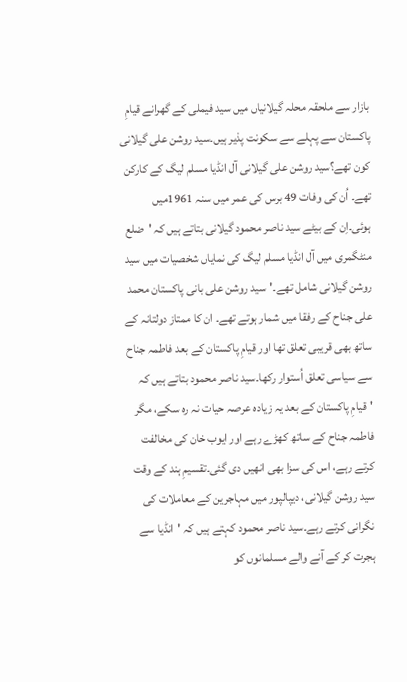بازار سے ملحقہ محلہ گیلانیاں میں سید فیملی کے گھرانے قیامِ پاکستان سے پہلے سے سکونت پذیر ہیں۔سید روشن علی گیلانی کون تھے؟سید روشن علی گیلانی آل انڈیا مسلم لیگ کے کارکن تھے۔ اُن کی وفات 49 برس کی عمر میں سنہ 1961میں ہوئی۔اِن کے بیٹے سید ناصر محمود گیلانی بتاتے ہیں کہ 'ضلع منٹگمری میں آل انڈیا مسلم لیگ کی نمایاں شخصیات میں سید روشن گیلانی شامل تھے۔'سید روشن علی بانی پاکستان محمد علی جناح کے رفقا میں شمار ہوتے تھے۔ ان کا ممتاز دولتانہ کے ساتھ بھی قریبی تعلق تھا اور قیامِ پاکستان کے بعد فاطمہ جناح سے سیاسی تعلق اُستوار رکھا۔سید ناصر محمود بتاتے ہیں کہ 'قیامِ پاکستان کے بعد یہ زیادہ عرصہ حیات نہ رہ سکے، مگر فاطمہ جناح کے ساتھ کھڑے رہے اور ایوب خان کی مخالفت کرتے رہے، اس کی سزا بھی انھیں دی گئی۔تقسیمِ ہند کے وقت سید روشن گیلانی، دیپالپور میں مہاجرین کے معاملات کی نگرانی کرتے رہے۔سید ناصر محمود کہتے ہیں کہ 'انڈیا سے ہجرت کر کے آنے والے مسلمانوں کو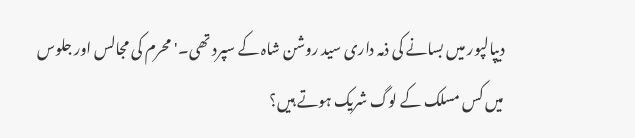دیپالپور میں بسانے کی ذمہ داری سید روشن شاہ کے سپرد تھی۔'محرم کی مجالس اور جلوس میں کس مسلک کے لوگ شریک ہوتے ہیں؟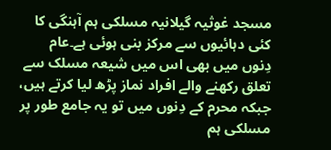مسجد غوثیہ گیلانیہ مسلکی ہم آہنگی کا کئی دہائیوں سے مرکز بنی ہوئی ہے۔عام دِنوں میں بھی اس میں شیعہ مسلک سے تعلق رکھنے والے افراد نماز پڑھ لیا کرتے ہیں، جبکہ محرم کے دِنوں میں تو یہ جامع طور پر مسلکی ہم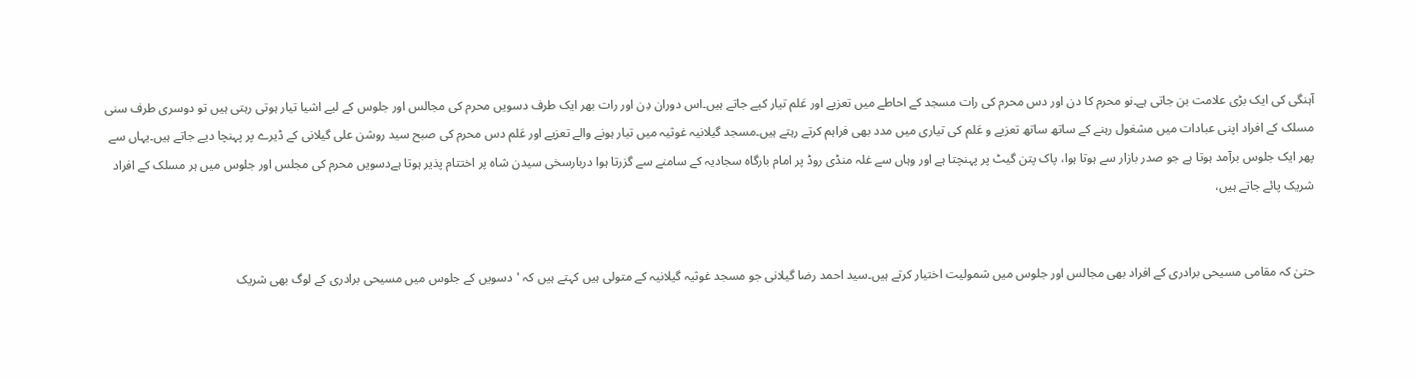آہنگی کی ایک بڑی علامت بن جاتی ہے۔نو محرم کا دن اور دس محرم کی رات مسجد کے احاطے میں تعزیے اور عَلم تیار کیے جاتے ہیں۔اس دوران دِن اور رات بھر ایک طرف دسویں محرم کی مجالس اور جلوس کے لیے اشیا تیار ہوتی رہتی ہیں تو دوسری طرف سنی مسلک کے افراد اپنی عبادات میں مشغول رہنے کے ساتھ ساتھ تعزیے و عَلم کی تیاری میں مدد بھی فراہم کرتے رہتے ہیں۔مسجد گیلانیہ غوثیہ میں تیار ہونے والے تعزیے اور عَلم دس محرم کی صبح سید روشن علی گیلانی کے ڈیرے پر پہنچا دیے جاتے ہیں۔یہاں سے پھر ایک جلوس برآمد ہوتا ہے جو صدر بازار سے ہوتا ہوا، پاک پتن گیٹ پر پہنچتا ہے اور وہاں سے غلہ منڈی روڈ پر امام بارگاہ سجادیہ کے سامنے سے گزرتا ہوا دربارسخی سیدن شاہ پر اختتام پذیر ہوتا ہےدسویں محرم کی مجلس اور جلوس میں ہر مسلک کے افراد شریک پائے جاتے ہیں،


حتیٰ کہ مقامی مسیحی برادری کے افراد بھی مجالس اور جلوس میں شمولیت اختیار کرتے ہیں۔سید احمد رضا گیلانی جو مسجد غوثیہ گیلانیہ کے متولی ہیں کہتے ہیں کہ 'دسویں کے جلوس میں مسیحی برادری کے لوگ بھی شریک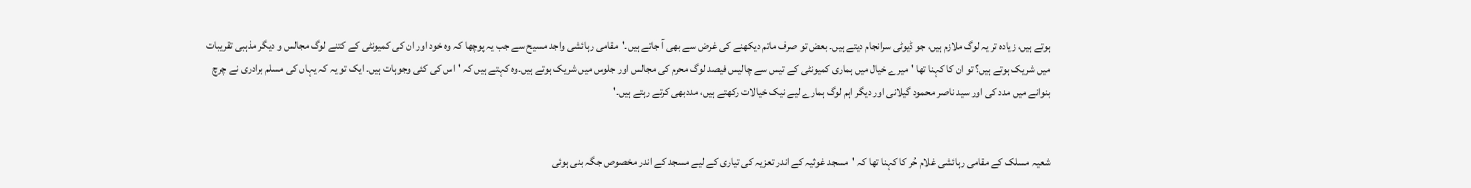ہوتے ہیں، زیادہ تر یہ لوگ ملازم ہیں، جو ڈیوٹی سرانجام دیتے ہیں۔ بعض تو صرف ماتم دیکھنے کی غرض سے بھی آ جاتے ہیں۔'مقامی رہائشی واجد مسیح سے جب یہ پوچھا کہ وہ خود اور ان کی کمیونٹی کے کتنے لوگ مجالس و دیگر مذہبی تقریبات میں شریک ہوتے ہیں؟ تو ان کا کہنا تھا 'میرے خیال میں ہماری کمیونٹی کے تیس سے چالیس فیصد لوگ محرم کی مجالس اور جلوس میں شریک ہوتے ہیں۔وہ کہتے ہیں کہ 'اس کی کئی وجوہات ہیں۔ ایک تو یہ کہ یہاں کی مسلم برادری نے چرچ بنوانے میں مدد کی اور سید ناصر محمود گیلانی اور دیگر اہم لوگ ہمارے لیے نیک خیالات رکھتے ہیں، مددبھی کرتے رہتے ہیں۔'


شعیہ مسلک کے مقامی رہائشی غلام حُر کا کہنا تھا کہ 'مسجد غوثیہ کے اندر تعزیہ کی تیاری کے لیے مسجد کے اندر مخصوص جگہ بنی ہوئی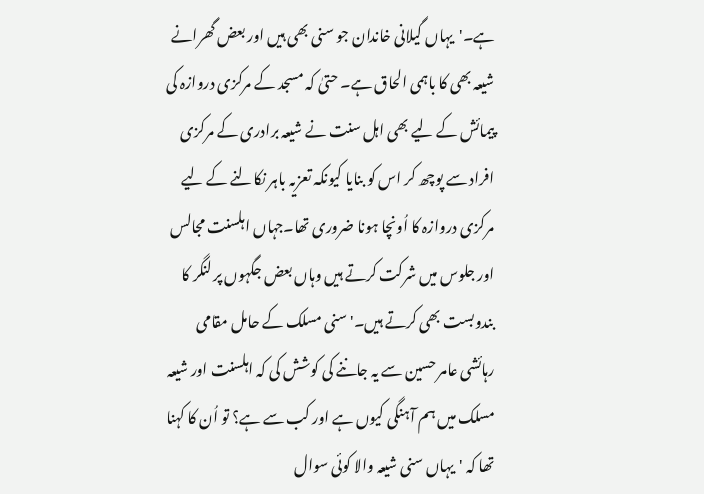ہے۔'یہاں گیلانی خاندان جو سنی بھی ہیں اور بعض گھرانے شیعہ بھی کا باہمی الحاق ہے۔ حتیٰ کہ مسجد کے مرکزی دروازہ کی پیمائش کے لیے بھی اہل سنت نے شیعہ برادری کے مرکزی افراد سے پوچھ کر اس کو بنایا کیونکہ تعزیہ باہر نکالنے کے لیے مرکزی دروازہ کا اُونچا ہونا ضروری تھا۔جہاں اہلسنت مجالس اور جلوس میں شرکت کرتے ہیں وہاں بعض جگہوں پر لنگر کا بندوبست بھی کرتے ہیں۔'سنی مسلک کے حامل مقامی رہائشی عامر حسین سے یہ جاننے کی کوشش کی کہ اہلسنت اور شیعہ مسلک میں ہم آہنگی کیوں ہے اور کب سے ہے؟ تو اُن کا کہنا تھا کہ 'یہاں سنی شیعہ والا کوئی سوال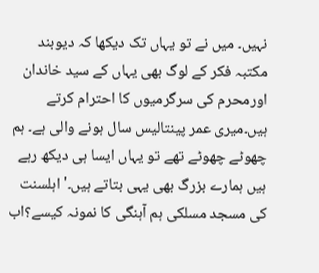نہیں۔ میں نے تو یہاں تک دیکھا کہ دیوبند مکتبہ فکر کے لوگ بھی یہاں کے سید خاندان اورمحرم کی سرگرمیوں کا احترام کرتے ہیں۔میری عمر پینتالیس سال ہونے والی ہے۔ ہم چھوٹے چھوٹے تھے تو یہاں ایسا ہی دیکھ رہے ہیں ہمارے بزرگ بھی یہی بتاتے ہیں۔'اہلسنت کی مسجد مسلکی ہم آہنگی کا نمونہ کیسے؟اب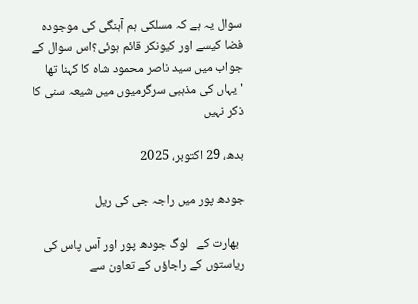سوال یہ ہے کہ مسلکی ہم آہنگی کی موجودہ فضا کیسے اور کیونکر قائم ہوئی؟اس سوال کے جواب میں سید ناصر محمود شاہ کا کہنا تھا 'یہاں کی مذہبی سرگرمیوں میں شیعہ سنی کا ذکر نہیں

بدھ، 29 اکتوبر، 2025

جودھ پور میں راجہ جی کی ریل

  بھارت کے   لوگ جودھ پور اور آس پاس کی ریاستوں کے راجاؤں کے تعاون سے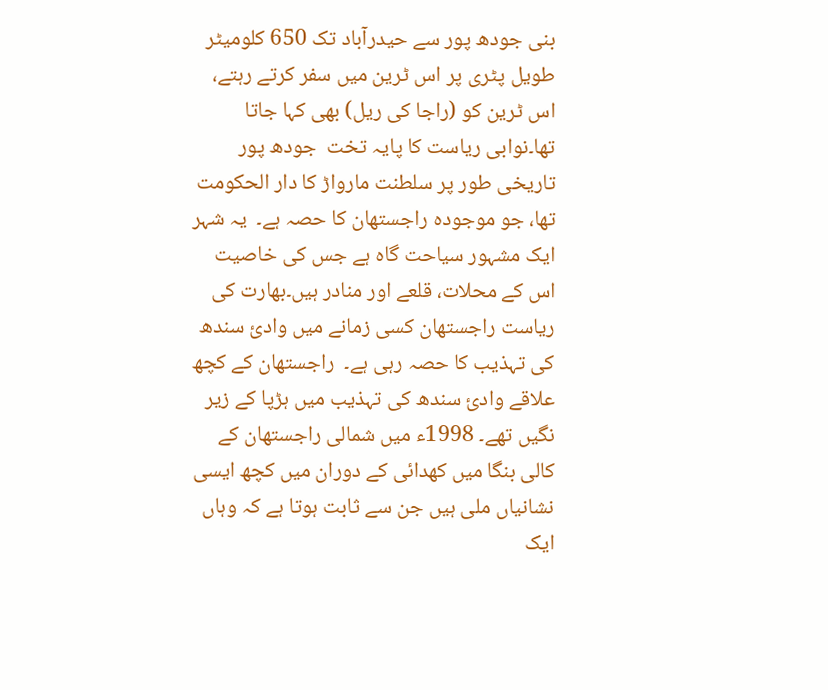بنی جودھ پور سے حیدرآباد تک 650 کلومیٹر طویل پٹری پر اس ٹرین میں سفر کرتے رہتے، اس ٹرین کو (راجا کی ریل) بھی کہا جاتا تھا۔نوابی ریاست کا پایہ تخت  جودھ پور تاریخی طور پر سلطنت مارواڑ کا دار الحکومت تھا، جو موجودہ راجستھان کا حصہ ہے۔  یہ شہر ایک مشہور سیاحت گاہ ہے جس کی خاصیت اس کے محلات، قلعے اور منادر ہیں۔بھارت کی ریاست راجستھان کسی زمانے میں وادیٔ سندھ کی تہذیب کا حصہ رہی ہے۔  راجستھان کے کچھ علاقے وادیٔ سندھ کی تہذیب میں ہڑپا کے زیر نگیں تھے۔ 1998ء میں شمالی راجستھان کے کالی بنگا میں کھدائی کے دوران میں کچھ ایسی نشانیاں ملی ہیں جن سے ثابت ہوتا ہے کہ وہاں ایک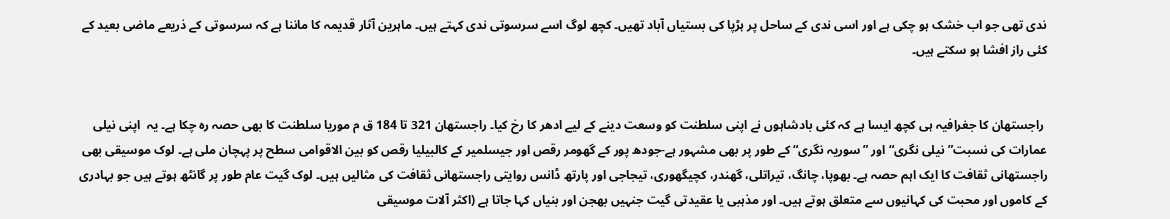ندی تھی جو اب خشک ہو چکی ہے اور اسی ندی کے ساحل پر ہڑپا کی بستیاں آباد تھیں۔ کچھ لوگ اسے سرسوتی ندی کہتے ہیں۔ ماہرین آثار قدیمہ کا ماننا ہے کہ سرسوتی کے ذریعے ماضی بعید کے کئی راز افشا ہو سکتے ہیں۔


 راجستھان کا جغرافیہ ہی کچھ ایسا ہے کہ کئی بادشاہوں نے اپنی سلطنت کو وسعت دینے کے لیے ادھر کا رخ کیا۔ راجستھان 321 تا 184 ق م موریا سلطنت کا بھی حصہ رہ چکا ہے۔ یہ  اپنی نیلی عمارات کی نسبت”نیلی نگری“ اور ”سوریہ نگری“ کے طور پر بھی مشہور ہے-جودھ پور کے گھومر رقص اور جیسلمیر کے کالبیلیا رقص کو بین الاقوامی سطح پر پہچان ملی ہے۔ لوک موسیقی بھی راجستھانی ثقافت کا ایک اہم حصہ ہے۔ بھوپا، چانگ، تیراتلی، گھندر، کچیگھوری، تیجاجی اور پارتھ ڈانس روایتی راجستھانی ثقافت کی مثالیں ہیں۔ لوک گیت عام طور پر گانٹھ ہوتے ہیں جو بہادری کے کاموں اور محبت کی کہانیوں سے متعلق ہوتے ہیں۔ اور مذہبی یا عقیدتی گیت جنہیں بھجن اور بنیاں کہا جاتا ہے (اکثر آلات موسیقی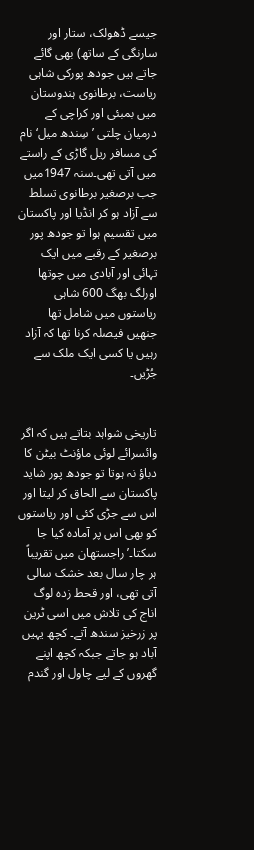جیسے ڈھولک، ستار اور سارنگی کے ساتھ) بھی گائے جاتے ہیں جودھ پورکی شاہی ریاست، برطانوی ہندوستان میں بمبئی اور کراچی کے درمیان چلتی ’سِندھ میل‘ نام کی مسافر ریل گاڑی کے راستے میں آتی تھی۔سنہ 1947میں جب برصغیر برطانوی تسلط سے آزاد ہو کر انڈیا اور پاکستان میں تقسیم ہوا تو جودھ پور برصغیر کے رقبے میں ایک تہائی اور آبادی میں چوتھا اورلگ بھگ 600 شاہی ریاستوں میں شامل تھا جنھیں فیصلہ کرنا تھا کہ آزاد رہیں یا کسی ایک ملک سے جُڑیں۔


تاریخی شواہد بتاتے ہیں کہ اگر وائسرائے لوئی ماؤنٹ بیٹن کا دباؤ نہ ہوتا تو جودھ پور شاید پاکستان سے الحاق کر لیتا اور اس سے جڑی کئی اور ریاستوں کو بھی اس پر آمادہ کیا جا سکتا۔’راجستھان میں تقریباً ہر چار سال بعد خشک سالی آتی تھی، اور قحط زدہ لوگ اناج کی تلاش میں اسی ٹرین پر زرخیز سندھ آتے۔ کچھ یہیں آباد ہو جاتے جبکہ کچھ اپنے گھروں کے لیے چاول اور گندم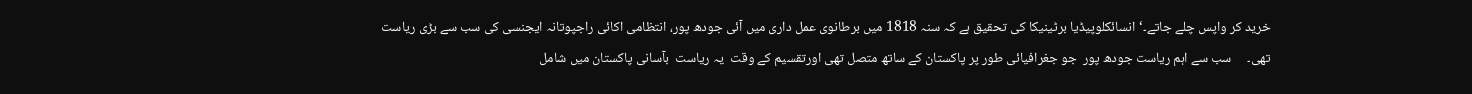خرید کر واپس چلے جاتے۔‘انسائکلوپیڈیا برٹینیکا کی تحقیق ہے کہ سنہ 1818 میں برطانوی عمل داری میں آئی جودھ پور، انتظامی اکائی راجپوتانہ ایجنسی کی سب سے بڑی ریاست تھی۔     سب سے اہم ریاست جودھ پور  جو جغرافیائی طور پر پاکستان کے ساتھ متصل تھی اورتقسیم کے وقت  یہ ریاست  بآسانی پاکستان میں شامل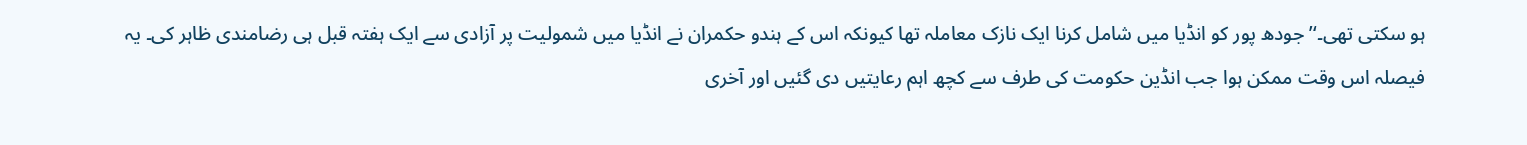ہو سکتی تھی۔‘’جودھ پور کو انڈیا میں شامل کرنا ایک نازک معاملہ تھا کیونکہ اس کے ہندو حکمران نے انڈیا میں شمولیت پر آزادی سے ایک ہفتہ قبل ہی رضامندی ظاہر کی۔ یہ فیصلہ اس وقت ممکن ہوا جب انڈین حکومت کی طرف سے کچھ اہم رعایتیں دی گئیں اور آخری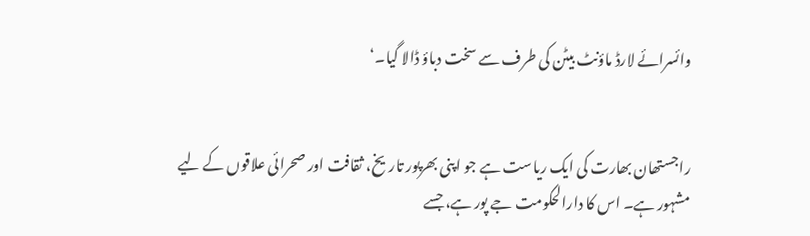وائسرائے لارڈ ماؤنٹ بیٹن کی طرف سے سخت دباؤ ڈالا گیا۔‘


راجستھان بھارت کی ایک ریاست ہے جو اپنی بھرپور تاریخ، ثقافت اور صحرائی علاقوں کے لیے مشہور ہے۔ اس کا دارالحکومت جے پور ہے، جسے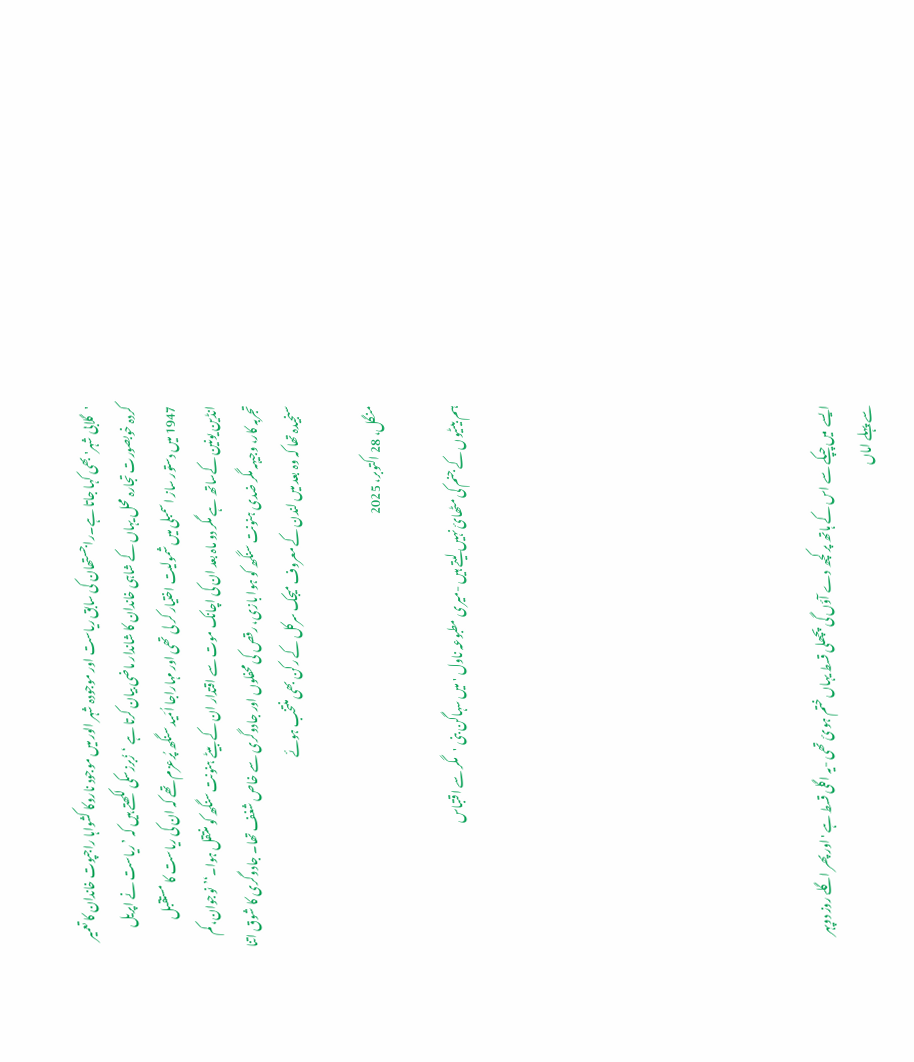'گلابی شہر' بھی کہا جاتا ہے۔راجستھان کی سابق ریاست اور موجودہ شہر الور میں موجود ناروکا کشواہا راجپوت خاندان کا تعمیر کردہ خوبصورت تجارہ محل یہاں کے شاہی خاندان کا شاندار ماضی بیان کرتا ہے ‘زُبرزسکی لکھتے ہیں کہ ’ریاست نے اپریل 1947 میں دستور ساز اسمبلی میں شمولیت اختیار کر لی تھی اور مہاراجا اُمَید سنگھ پُرعزم تھے کہ ان کی ریاست کا مستقبل انڈین یونین کےساتھ ہے مگر دو ماہ بعد ان کی اچانک موت سے اقتدار ان کے بیٹے ہنونت سنگھ کو منتقل ہوا۔‘’نوجوان، کم تجربہ کار، وجیہہ مگر ضدی ہنونت سنگھ کو ہوا بازی، رقص کی محفلوں اور جادوگری سے خاص شغف تھا۔ جادوگری کا شوق اتنا سنجیدہ تھا کہ وہ بعد میں لندن کے معروف میجک سرکل کے رکن بھی منتخب ہوئے

منگل، 28 اکتوبر، 2025

ہم بیٹیوں کے جنم کی مٹھائ نہیں لیتے ہیں -میری مطبوعہ ناول 'میں سہاگن بنی 'مگر سے اقتباس








ایسے  میں چپکے سے اس کے ہاتھ پر کچھ دے آؤں گی پچھلی قسط یہاں ختم ہوئ تھی -یہ اگلی قسط ہے 'اور پھر اگلے روز دوپہر سے پہلے اماں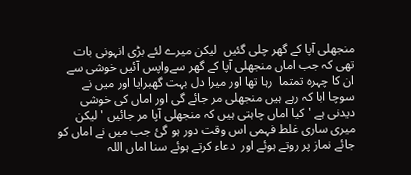منجھلی آپا کے گھر چلی گئیں  لیکن میرے لئے بڑی انہونی بات تھی کہ جب اماں منجھلی آپا کے گھر سےواپس آئیں خوشی سے ان کا چہرہ تمتما  رہا تھا اور میرا دل بہت گھبرایا اور میں نے سوچا ابا کہ رہے ہیں منجھلی مر جائے گی اور اماں کی خوشی دیدنی ہے 'کیا اماں چاہتی ہیں کہ منجھلی آپا مر جائیں 'لیکن میری ساری غلط فہمی اس وقت دور ہو گئ جب میں نے اماں کو جائے نماز پر روتے ہوئے اور  دعاء کرتے ہوئے سنا اماں اللہ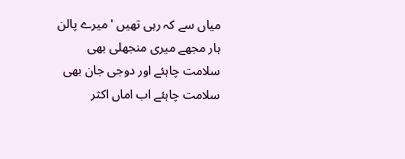میاں سے کہ رہی تھیں 'میرے پالن ہار مجھے میری منجھلی بھی سلامت چاہئے اور دوجی جان بھی سلامت چاہئے اب اماں اکثر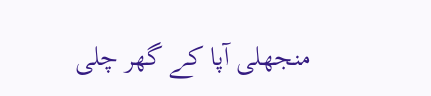منجھلی آپا کے گھر چلی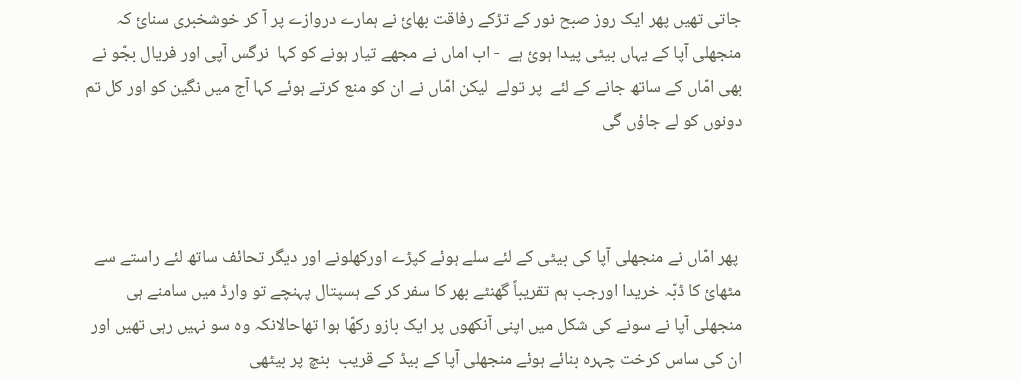جاتی تھیں پھر ایک روز صبح نور کے تڑکے رفاقت بھائ نے ہمارے دروازے پر آ کر خوشخبری سنائ کہ منجھلی آپا کے یہاں بیٹی پیدا ہوئ ہے  - اب اماں نے مجھے تیار ہونے کو کہا  نرگس آپی اور فریال بجّو نے بھی امّاں کے ساتھ جانے کے لئے  پر تولے  لیکن امّاں نے ان کو منع کرتے ہوئے کہا آج میں نگین کو اور کل تم دونوں کو لے جاؤں گی



 پھر امّاں نے منجھلی آپا کی بیٹی کے لئے سلے ہوئے کپڑے اورکھلونے اور دیگر تحائف ساتھ لئے راستے سے مٹھائ کا ڈبّہ خریدا اورجب ہم تقریباً گھنٹے بھر کا سفر کر کے ہسپتال پہنچے تو وارڈ میں سامنے ہی منجھلی آپا نے سونے کی شکل میں اپنی آنکھوں پر ایک بازو رکھّا ہوا تھاحالانکہ وہ سو نہیں رہی تھیں اور ان کی ساس کرخت چہرہ بنائے ہوئے منجھلی آپا کے بیڈ کے قریب  بنچ پر بیٹھی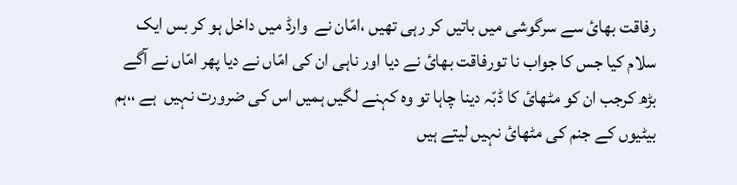رفاقت بھائ سے سرگوشی میں باتیں کر رہی تھیں ،امّان نے  وارڈ میں داخل ہو کر بس ایک سلام کیا جس کا جواب نا تورفاقت بھائ نے دیا اور ناہی ان کی امّاں نے دیا پھر امّاں نے آگے بڑھ کرجب ان کو مٹھائ کا ڈبّہ دینا چاہا تو وہ کہنے لگیں ہمیں اس کی ضرورت نہیں  ہے ،،ہم بیٹیوں کے جنم کی مٹھائ نہیں لیتے ہیں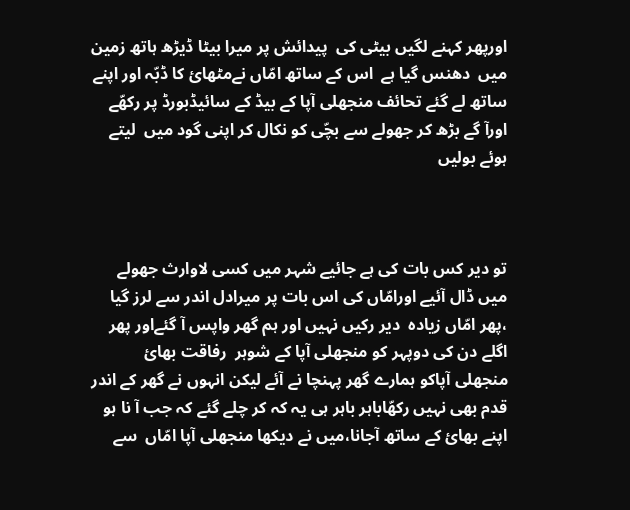اورپھر کہنے لگیں بیٹی کی  پیدائش پر میرا بیٹا ڈیڑھ ہاتھ زمین میں  دھنس گیا ہے  اس کے ساتھ امّاں نےمٹھائ کا ڈبّہ اور اپنے ساتھ لے گئے تحائف منجھلی آپا کے بیڈ کے سائیڈبورڈ پر رکھّے اورآ گے بڑھ کر جھولے سے بچّی کو نکال کر اپنی گود میں  لیتے ہوئے بولیں



تو دیر کس بات کی ہے جائیے شہر میں کسی لاوارث جھولے میں ڈال آئیے اورامّاں کی اس بات پر میرادل اندر سے لرز گیا ،پھر امّاں زیادہ  دیر رکیں نہیں اور ہم گھر واپس آ گئےاور پھر اگلے دن کی دوپہر کو منجھلی آپا کے شوہر  رفاقت بھائ منجھلی آپاکو ہمارے گھر پہنچا نے آئے لیکن انہوں نے گھر کے اندر قدم بھی نہیں رکھّاباہر باہر ہی یہ کہ کر چلے گئے کہ جب آ نا ہو اپنے بھائ کے ساتھ آجانا،میں نے دیکھا منجھلی آپا امّاں  سے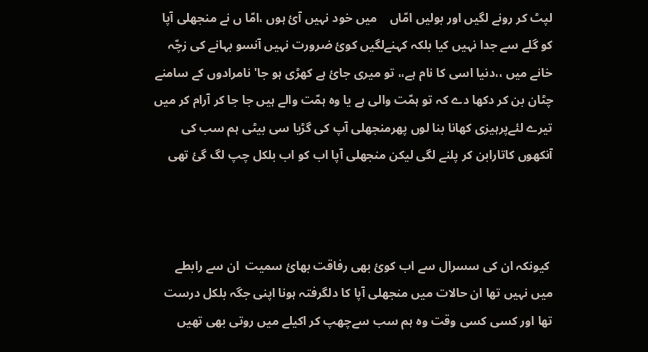لپٹ کر رونے لگیں اور بولیں امّاں    میں خود نہیں آئ ہوں ،امّا ں نے منجھلی آپا کو گلے سے جدا نہیں کیا بلکہ کہنےلگیں کوئ ضرورت نہیں آنسو بہانے کی زچّہ خانے میں ،،دنیا اسی کا نام ہے،، تو میری جائ ہے کھڑی ہو جا' نامرادوں کے سامنے چٹان بن کر دکھا دے کہ تو ہمّت والی ہے یا وہ ہمّت والے ہیں جا جا کر آرام کر میں تیرے لئےپرہیزی کھانا بنا لوں پھرمنجھلی آپ کی گڑیا سی بیٹی ہم سب کی آنکھوں کاتارابن کر پلنے لگی لیکن منجھلی آپا اب کو اب بلکل چپ لگ گئ تھی



 کیونکہ ان کی سسرال سے اب کوئ بھی رفاقت بھائ سمیت  ان سے رابطے میں نہیں تھا ان حالات میں منجھلی آپا کا دلگرفتہ ہونا اپنی جگہ بلکل درست تھا اور کسی کسی وقت وہ ہم سب سےچھپ کر اکیلے میں روتی بھی تھیں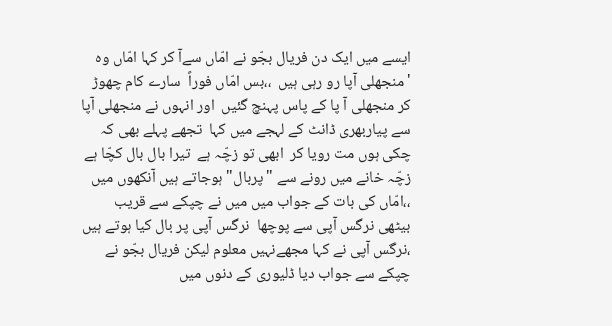ایسے میں ایک دن فریال بجّو نے امّاں سےآ کر کہا امّاں وہ 'منجھلی آپا رو رہی ہیں  ،،بس امّاں فوراً  سارے کام چھوڑ کر منجھلی آ پا کے پاس پہنچ گئیں  اور انہوں نے منجھلی آپا سے پیاربھری ڈانٹ کے لہجے میں کہا  تجھے پہلے بھی کہ چکی ہوں مت رویا کر  ابھی تو زچّہ ہے  تیرا بال بال کچّا ہے  زچّہ خانے میں رونے سے "پربال" ہوجاتے ہیں آنکھوں میں ،،امّاں کی بات کے جواب میں میں نے چپکے سے قریب بیٹھی نرگس آپی سے پوچھا  نرگس آپی پر بال کیا ہوتے ہیں ،نرگس آپی نے کہا مجھےنہیں معلوم لیکن فریال بجّو نے چپکے سے جواب دیا ڈلیوری کے دنوں میں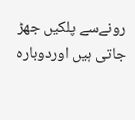رونےسے پلکیں جھڑ جاتی ہیں اوردوبارہ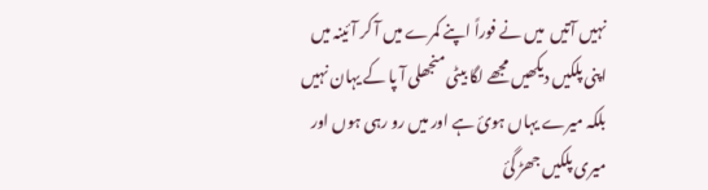نہیں آتیں  میں نے فوراً اپنے کمرے میں آ کر آئینہ میں اپنی پلکیں دیکھیں مجھے لگا بیٹی منجھلی آ پا کے یہان نہیں بلکہ میرے یہاں ہوئ ہے اور میں رو رہی ہوں اور میری پلکیں جھڑ گئ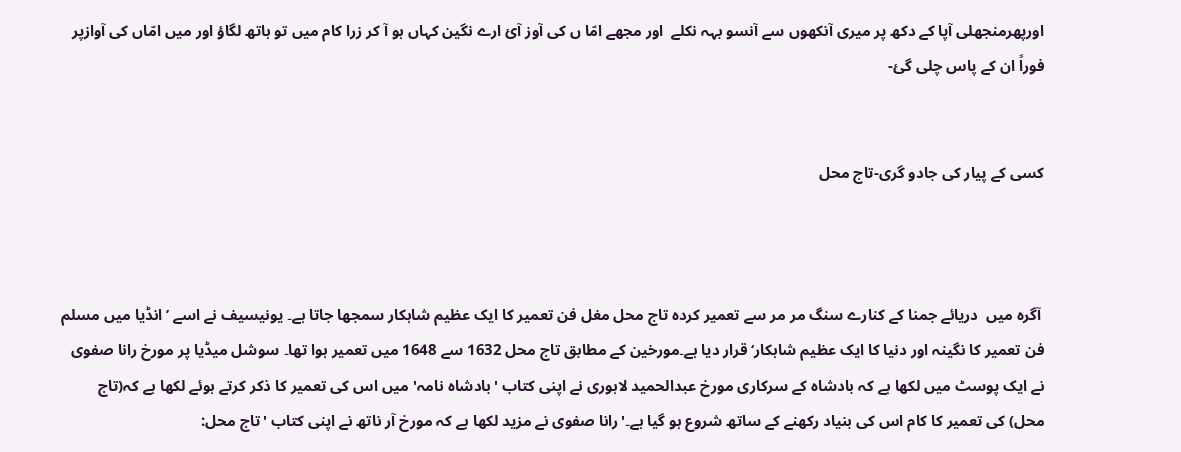اورپھرمنجھلی آپا کے دکھ پر میری آنکھوں سے آنسو بہہ نکلے  اور مجھے امّا ں کی آوز آئ ارے نگین کہاں ہو آ کر زرا کام میں تو ہاتھ لگاؤ اور میں امّاں کی آوازپر فوراً ان کے پاس چلی گئ-


کسی کے پیار کی جادو گری-تاج محل



 آگرہ میں  دریائے جمنا کے کنارے سنگ مر مر سے تعمیر کردہ تاج محل مغل فن تعمیر کا ایک عظیم شاہکار سمجھا جاتا ہے۔ یونیسیف نے اسے ’انڈیا میں مسلم فن تعمیر کا نگینہ اور دنیا کا ایک عظیم شاہکار‘ قرار دیا ہے۔مورخین کے مطابق تاج محل 1632 سے 1648 میں تعمیر ہوا تھا۔ سوشل میڈیا پر مورخ رانا صفوی نے ایک پوسٹ میں لکھا ہے کہ بادشاہ کے سرکاری مورخ عبدالحمید لاہوری نے اپنی کتاب 'بادشاہ نامہ' میں اس کی تعمیر کا ذکر کرتے ہوئے لکھا ہے کہ(تاج محل) کی تعمیر کا کام اس کی بنیاد رکھنے کے ساتھ شروع ہو گیا ہے۔'رانا صفوی نے مزید لکھا ہے کہ مورخ آر ناتھ نے اپنی کتاب 'تاج محل: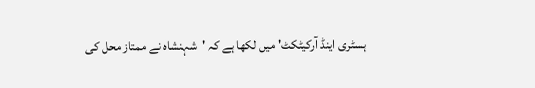ہسٹری اینڈ آرکیٹکٹ' میں لکھا ہے کہ 'شہنشاہ نے ممتاز محل کی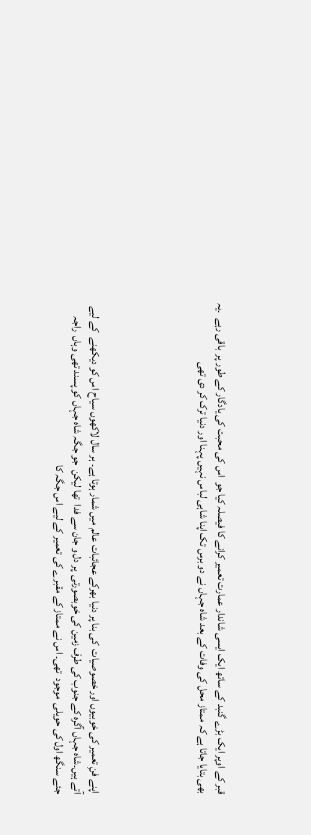قبر کے اوپر ایک بڑے گنبد کے ساتھ ایک ایسی شاندار عمارت تعمیر کرانے کا فیصلہ کیا جو  اس کی محبت کی یادگار کے طور پر  باقی رہے  ۔یہ بھی بتایا جاتا ہے کہ ممتاز محل کی وفات کے بعد شاہ جہاں نے دو برس تک اپنا شاہی لباس نہیں پہنا اور دنیا ترک کر دی تھی





اپنے فنِ تعمیر کی خوبیوں اور خصوصیات  کی بنا پر دنیا بھرکے عجائبات عالم میں شمار ہوتا ہے۔ ہر سال لاکھوں سیاح اس کو دیکھنے  کے لیے آتے ہیں۔شاہ جہاں آگرہ کے جنوب کی طرف زمین کی خوبصورتی  پر دل و جان سے فدا  تھا لیکن  جو جگہ شاہ جہاں کو پسند تھی وہاں  راجہ جئے سنگھ اول کی حویلی  موجود  تھی۔ اس نے ممتاز کے مقبرے کی تعمیر کے لیے اس جگہ کا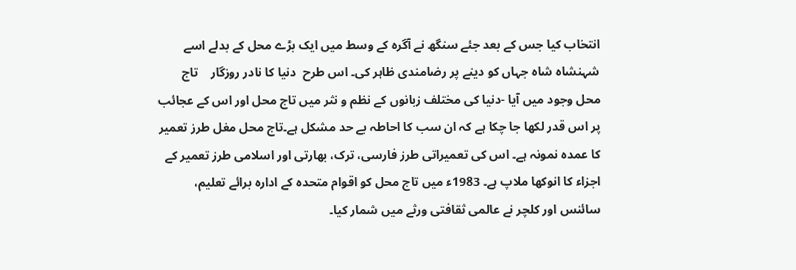انتخاب کیا جس کے بعد جئے سنگھ نے آگرہ کے وسط میں ایک بڑے محل کے بدلے اسے شہنشاہ شاہ جہاں کو دینے پر رضامندی ظاہر کی۔ اس طرح  دنیا کا نادر روزگار    تاج محل وجود میں آیا -دنیا کی مختلف زبانوں کے نظم و نثر میں تاج محل اور اس کے عجائب پر اس قدر لکھا جا چکا ہے کہ ان سب کا احاطہ بے حد مشکل ہے۔تاج محل مغل طرز تعمیر کا عمدہ نمونہ ہے۔ اس کی تعمیراتی طرز فارسی، ترک، بھارتی اور اسلامی طرز تعمیر کے اجزاء کا انوکھا ملاپ ہے۔ 1983ء میں تاج محل کو اقوام متحدہ کے ادارہ برائے تعلیم، سائنس اور کلچر نے عالمی ثقافتی ورثے میں شمار کیا۔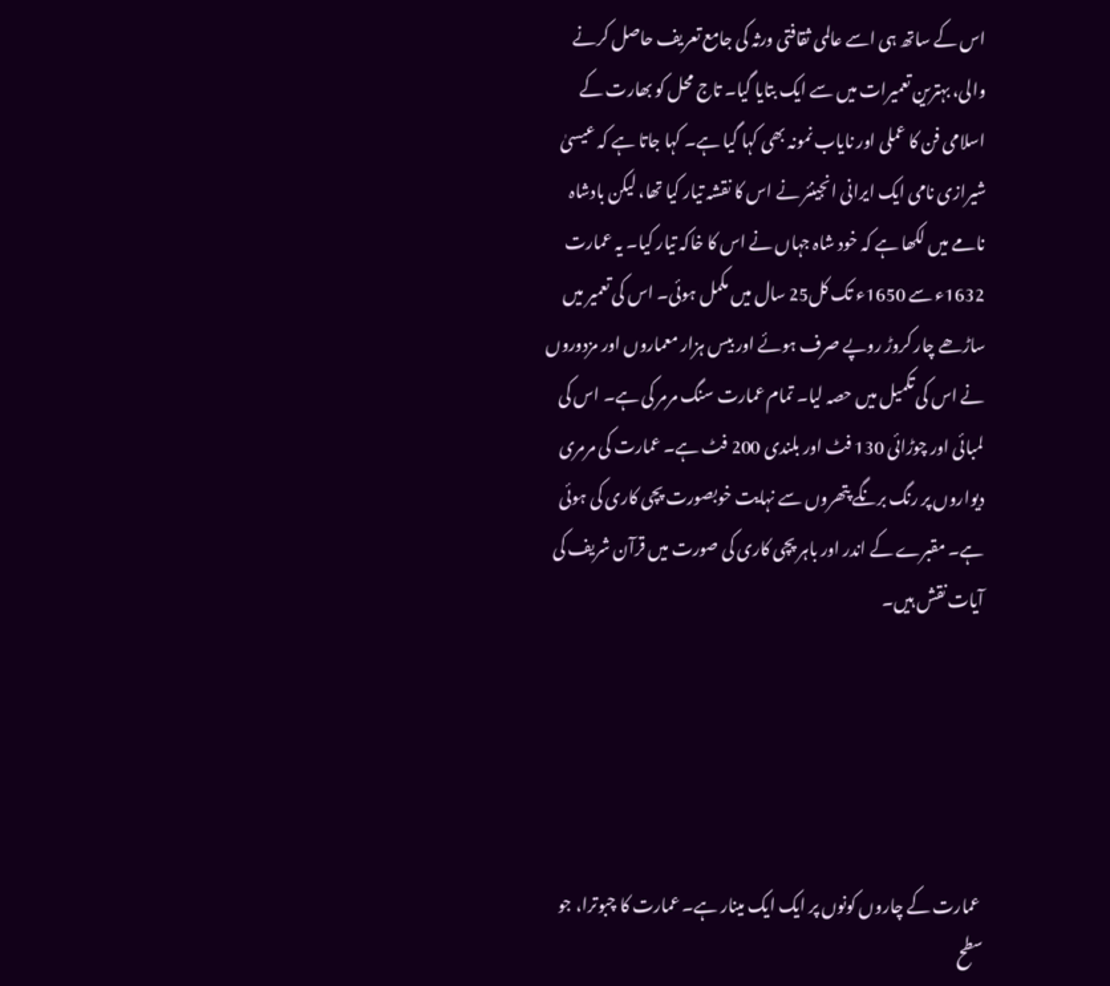اس کے ساتھ ہی اسے عالمی ثقافتی ورثہ کی جامع تعریف حاصل کرنے والی، بہترین تعمیرات میں سے ایک بتایا گیا۔ تاج محل کو بھارت کے اسلامی فن کا عملی اور نایاب نمونہ بھی کہا گیا ہے۔ کہا جاتا ہے کہ عیسیٰ شیرازی نامی ایک ایرانی انجینئر نے اس کا نقشہ تیار کیا تھا، لیکن بادشاہ نامے میں لکھا ہے کہ خود شاہ جہاں نے اس کا خاکہ تیار کیا۔ یہ عمارت 1632ء سے 1650ء تک کل25 سال میں مکمل ہوئی۔ اس کی تعمیر میں ساڑھے چار کروڑ روپے صرف ہوئے اور بیس ہزار معماروں اور مزدوروں نے اس کی تکمیل میں حصہ لیا۔ تمام عمارت سنگ مرمر کی ہے۔ اس کی لمبائی اور چوڑائی 130 فٹ اور بلندی 200 فٹ ہے۔ عمارت کی مرمری دیواروں پر رنگ برنگے پتھروں سے نہایت خوبصورت پچی کاری کی ہوئی ہے۔ مقبرے کے اندر اور باہر پچی کاری کی صورت میں قرآن شریف کی آیات نقش ہیں۔





 عمارت کے چاروں کونوں پر ایک ایک مینار ہے۔ عمارت کا چبوترا، جو سطح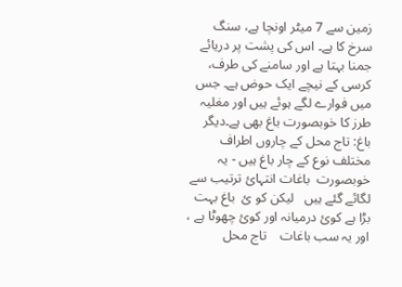زمین سے 7 میٹر اونچا ہے، سنگ سرخ کا ہے۔ اس کی پشت پر دریائے جمنا بہتا ہے اور سامنے کی طرف، کرسی کے نیچے ایک حوض ہے۔ جس میں فوارے لگے ہوئے ہیں اور مغلیہ طرز کا خوبصورت باغ بھی ہے۔دیگر باغ: تاج محل کے چاروں اطراف مختلف نوع کے چار باغ ہیں - یہ خوبصورت  باغات انتہائ ترتیب سے   لگائے گئے ہیں   لیکن کو ئ  باغ بہت بڑا ہے کوئ درمیانہ اور کوئ چھوٹا ہے ،  اور یہ سب باغات    تاج محل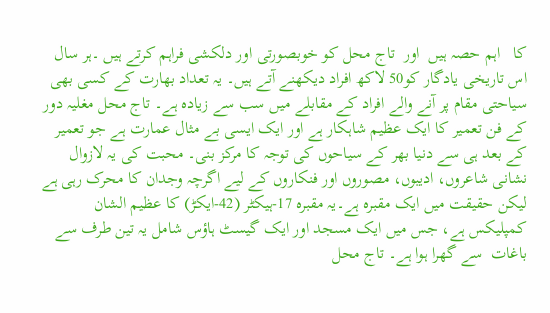کا   اہم حصہ ہیں  اور  تاج محل کو خوبصورتی اور دلکشی فراہم کرتے ہیں ۔ہر سال اس تاریخی یادگار کو50 لاکھ افراد دیکھنے آتے ہیں۔ یہ تعداد بھارت کے کسی بھی سیاحتی مقام پر آنے والے افراد کے مقابلے میں سب سے زیادہ ہے۔ تاج محل مغلیہ دور کے فن تعمیر کا ایک عظیم شاہکار ہے اور ایک ایسی بے مثال عمارت ہے جو تعمیر کے بعد ہی سے دنیا بھر کے سیاحوں کی توجہ کا مرکز بنی۔ محبت کی یہ لازوال نشانی شاعروں، ادیبوں، مصوروں اور فنکاروں کے لیے اگرچہ وجدان کا محرک رہی ہے لیکن حقیقت میں ایک مقبرہ ہے۔یہ مقبرہ 17-ہیکٹر (42-ایکڑ) کا عظیم الشان کمپلیکس ہے، جس میں ایک مسجد اور ایک گیسٹ ہاؤس شامل یہ تین طرف سے باغات  سے گھرا ہوا ہے۔ تاج محل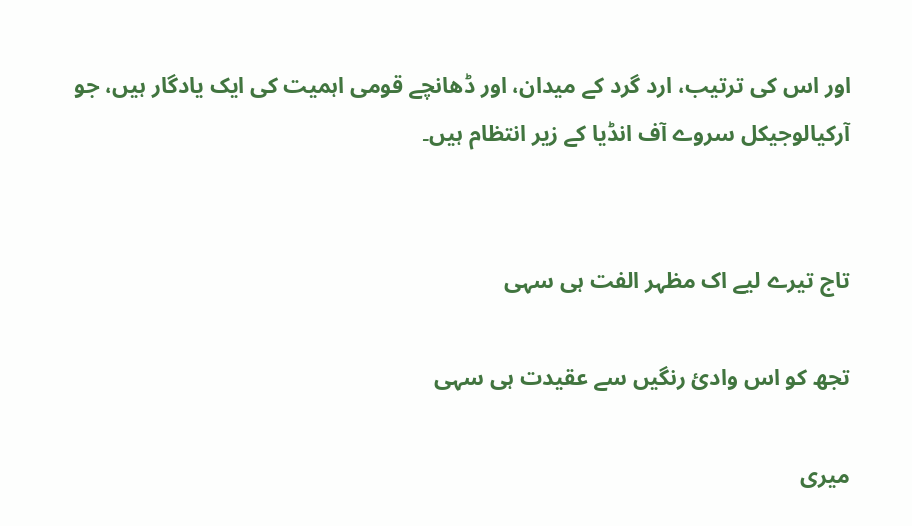اور اس کی ترتیب، ارد گرد کے میدان، اور ڈھانچے قومی اہمیت کی ایک یادگار ہیں، جو آرکیالوجیکل سروے آف انڈیا کے زیر انتظام ہیں۔


تاج تیرے لیے اک مظہر الفت ہی سہی

تجھ کو اس وادیٔ رنگیں سے عقیدت ہی سہی

میری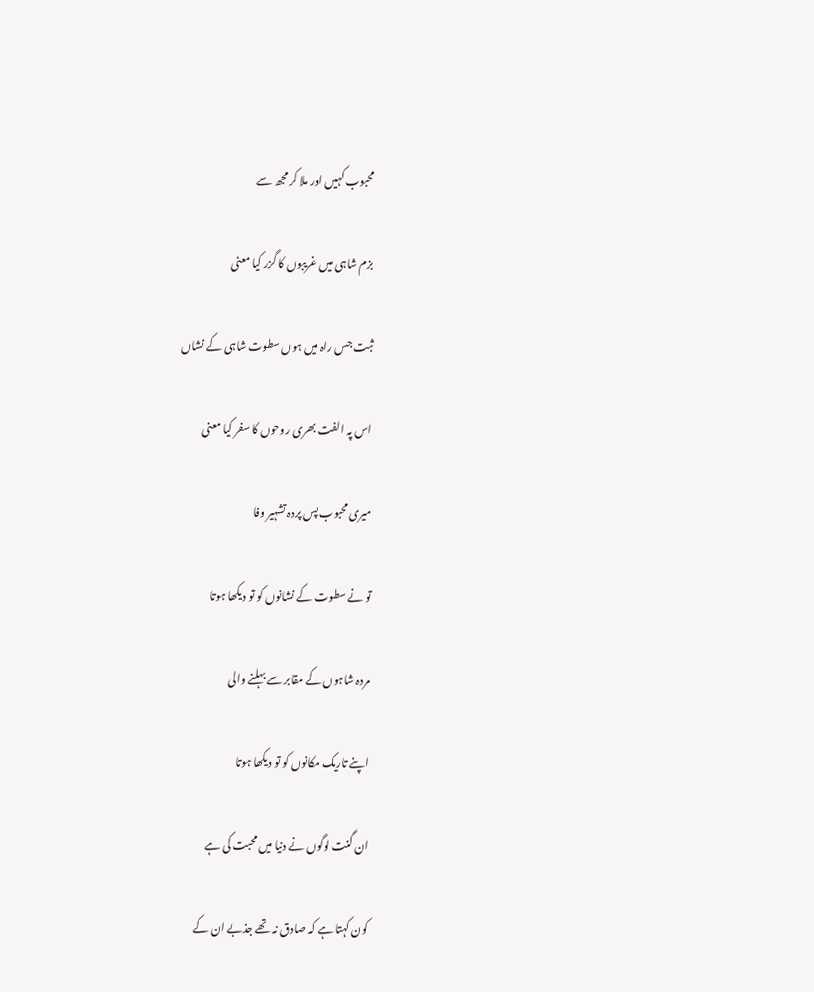محبوب کہیں اور ملا کر مجھ سے

بزم شاہی میں غریبوں کا گزر کیا معنی

ثبت جس راہ میں ہوں سطوت شاہی کے نشاں

اس پہ الفت بھری روحوں کا سفر کیا معنی

میری محبوب پس پردہ تشہیر وفا

تو نے سطوت کے نشانوں کو تو دیکھا ہوتا

مردہ شاہوں کے مقابر سے بہلنے والی

اپنے تاریک مکانوں کو تو دیکھا ہوتا

ان گنت لوگوں نے دنیا میں محبت کی ہے

کون کہتا ہے کہ صادق نہ تھے جذبے ان کے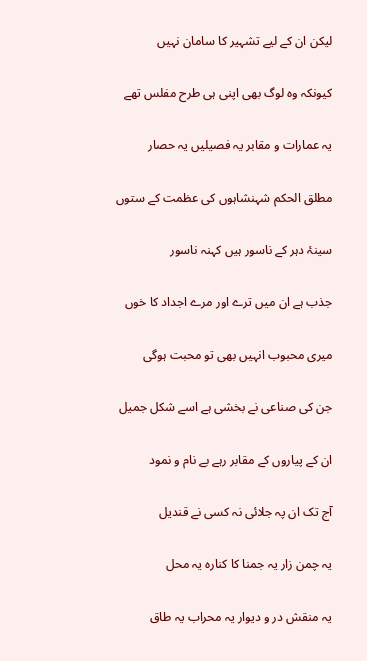لیکن ان کے لیے تشہیر کا سامان نہیں

کیونکہ وہ لوگ بھی اپنی ہی طرح مفلس تھے

یہ عمارات و مقابر یہ فصیلیں یہ حصار

مطلق الحکم شہنشاہوں کی عظمت کے ستوں

سینۂ دہر کے ناسور ہیں کہنہ ناسور

جذب ہے ان میں ترے اور مرے اجداد کا خوں

میری محبوب انہیں بھی تو محبت ہوگی

جن کی صناعی نے بخشی ہے اسے شکل جمیل

ان کے پیاروں کے مقابر رہے بے نام و نمود

آج تک ان پہ جلائی نہ کسی نے قندیل

یہ چمن زار یہ جمنا کا کنارہ یہ محل

یہ منقش در و دیوار یہ محراب یہ طاق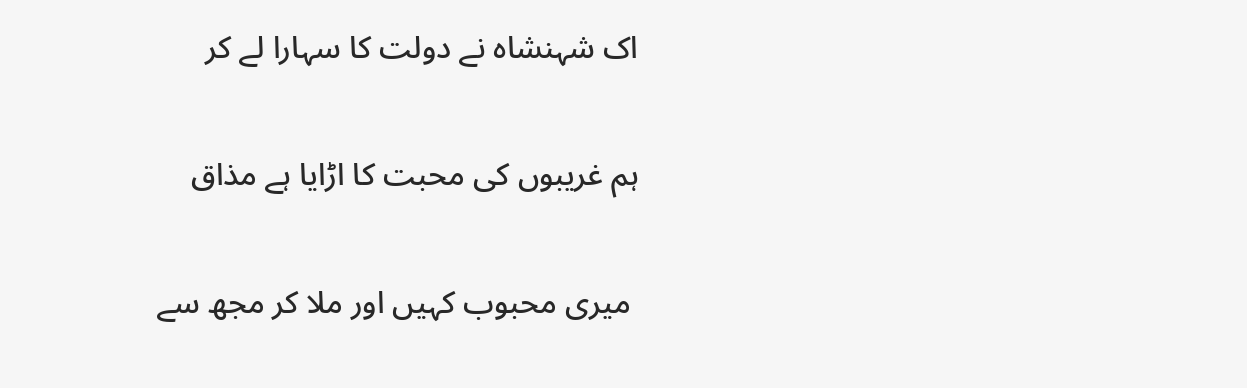اک شہنشاہ نے دولت کا سہارا لے کر

ہم غریبوں کی محبت کا اڑایا ہے مذاق

 میری محبوب کہیں اور ملا کر مجھ سے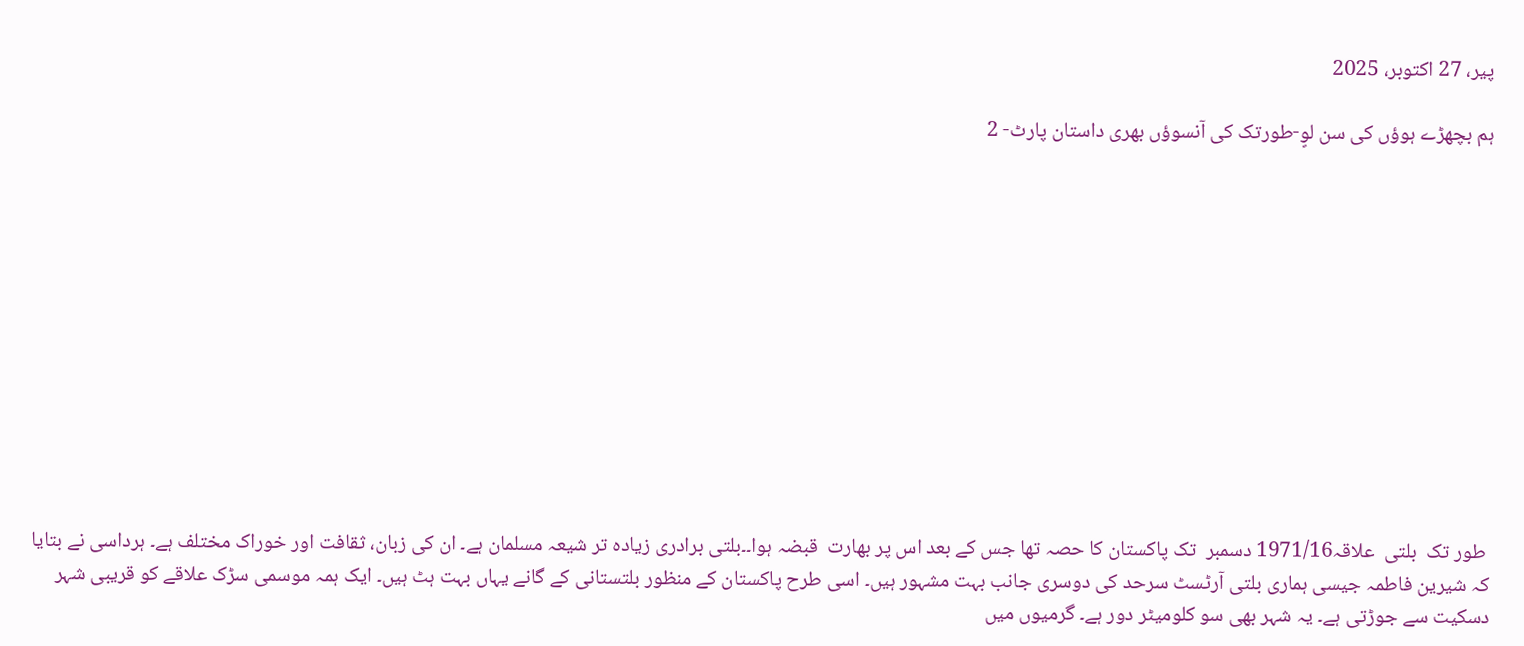پیر، 27 اکتوبر، 2025

ہم بچھڑے ہوؤں کی سن لوٍ-طورتک کی آنسوؤں بھری داستان پارٹ- 2












 طور تک  بلتی  علاقہ1971/16 دسمبر  تک پاکستان کا حصہ تھا جس کے بعد اس پر بھارت  قبضہ ہوا۔۔بلتی برادری زیادہ تر شیعہ مسلمان ہے۔ ان کی زبان، ثقافت اور خوراک مختلف ہے۔ ہرداسی نے بتایا کہ شیرین فاطمہ جیسی ہماری بلتی آرٹسٹ سرحد کی دوسری جانب بہت مشہور ہیں۔ اسی طرح پاکستان کے منظور بلتستانی کے گانے یہاں بہت ہٹ ہیں۔ ایک ہمہ موسمی سڑک علاقے کو قریبی شہر دسکیت سے جوڑتی ہے۔ یہ شہر بھی سو کلومیٹر دور ہے۔ گرمیوں میں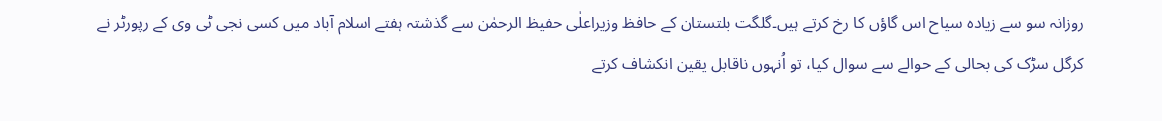روزانہ سو سے زیادہ سیاح اس گاؤں کا رخ کرتے ہیں۔گلگت بلتستان کے حافظ وزیراعلٰی حفیظ الرحمٰن سے گذشتہ ہفتے اسلام آباد میں کسی نجی ٹی وی کے رپورٹر نے کرگل سڑک کی بحالی کے حوالے سے سوال کیا، تو اُنہوں ناقابل یقین انکشاف کرتے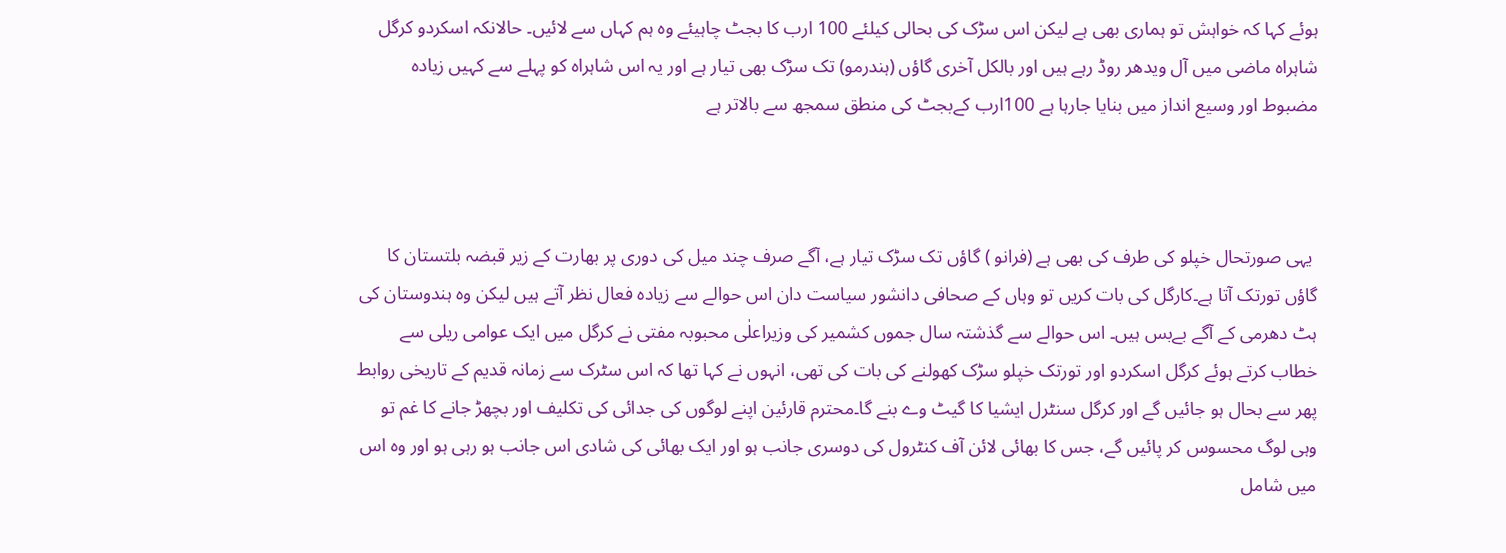ہوئے کہا کہ خواہش تو ہماری بھی ہے لیکن اس سڑک کی بحالی کیلئے 100 ارب کا بجٹ چاہیئے وہ ہم کہاں سے لائیں۔ حالانکہ اسکردو کرگل شاہراہ ماضی میں آل ویدھر روڈ رہے ہیں اور بالکل آخری گاؤں (ہندرمو) تک سڑک بھی تیار ہے اور یہ اس شاہراہ کو پہلے سے کہیں زیادہ مضبوط اور وسیع انداز میں بنایا جارہا ہے 100ارب کےبجٹ کی منطق سمجھ سے بالاتر ہے



 یہی صورتحال خپلو کی طرف کی بھی ہے (فرانو ) گاؤں تک سڑک تیار ہے، آگے صرف چند میل کی دوری پر بھارت کے زیر قبضہ بلتستان کا گاؤں تورتک آتا ہے۔کارگل کی بات کریں تو وہاں کے صحافی دانشور سیاست دان اس حوالے سے زیادہ فعال نظر آتے ہیں لیکن وہ ہندوستان کی ہٹ دھرمی کے آگے بےبس ہیں۔ اس حوالے سے گذشتہ سال جموں کشمیر کی وزیراعلٰی محبوبہ مفتی نے کرگل میں ایک عوامی ریلی سے خطاب کرتے ہوئے کرگل اسکردو اور تورتک خپلو سڑک کھولنے کی بات کی تھی، انہوں نے کہا تھا کہ اس سٹرک سے زمانہ قدیم کے تاریخی روابط پھر سے بحال ہو جائیں گے اور کرگل سنٹرل ایشیا کا گیٹ وے بنے گا۔محترم قارئین اپنے لوگوں کی جدائی کی تکلیف اور بچھڑ جانے کا غم تو وہی لوگ محسوس کر پائیں گے، جس کا بھائی لائن آف کنٹرول کی دوسری جانب ہو اور ایک بھائی کی شادی اس جانب ہو رہی ہو اور وہ اس میں شامل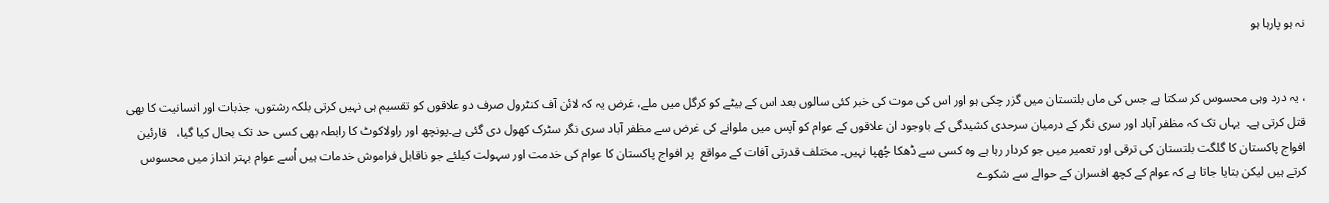نہ ہو پارہا ہو


، یہ درد وہی محسوس کر سکتا ہے جس کی ماں بلتستان میں گزر چکی ہو اور اس کی موت کی خبر کئی سالوں بعد اس کے بیٹے کو کرگل میں ملے، غرض یہ کہ لائن آف کنٹرول صرف دو علاقوں کو تقسیم ہی نہیں کرتی بلکہ رشتوں، جذبات اور انسانیت کا بھی قتل کرتی ہے۔  یہاں تک کہ مظفر آباد اور سری نگر کے درمیان سرحدی کشیدگی کے باوجود ان علاقوں کے عوام کو آپس میں ملوانے کی غرض سے مظفر آباد سری نگر سٹرک کھول دی گئی ہے۔پونچھ اور راولاکوٹ کا رابطہ بھی کسی حد تک بحال کیا گیا،   قارئین افواج پاکستان کا گلگت بلتستان کی ترقی اور تعمیر میں جو کردار رہا ہے وہ کسی سے ڈھکا چُھپا نہیں۔ مختلف قدرتی آفات کے مواقع  پر افواج پاکستان کا عوام کی خدمت اور سہولت کیلئے جو ناقابل فراموش خدمات ہیں اُسے عوام بہتر انداز میں محسوس کرتے ہیں لیکن بتایا جاتا ہے کہ عوام کے کچھ افسران کے حوالے سے شکوے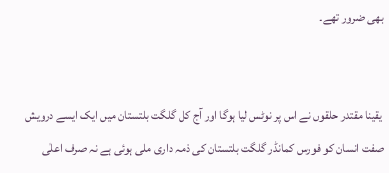بھی ضرور تھے۔


 یقینا مقتدر حلقوں نے اس پر نوٹس لیا ہوگا اور آج کل گلگت بلتستان میں ایک ایسے درویش صفت انسان کو فورس کمانڈر گلگت بلتستان کی ذمہ داری ملی ہوئی ہے نہ صرف اعلٰی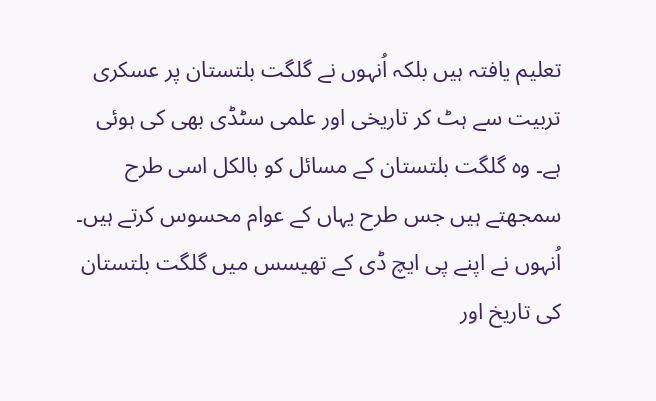تعلیم یافتہ ہیں بلکہ اُنہوں نے گلگت بلتستان پر عسکری تربیت سے ہٹ کر تاریخی اور علمی سٹڈی بھی کی ہوئی ہے۔ وہ گلگت بلتستان کے مسائل کو بالکل اسی طرح سمجھتے ہیں جس طرح یہاں کے عوام محسوس کرتے ہیں۔ اُنہوں نے اپنے پی ایچ ڈی کے تھیسس میں گلگت بلتستان کی تاریخ اور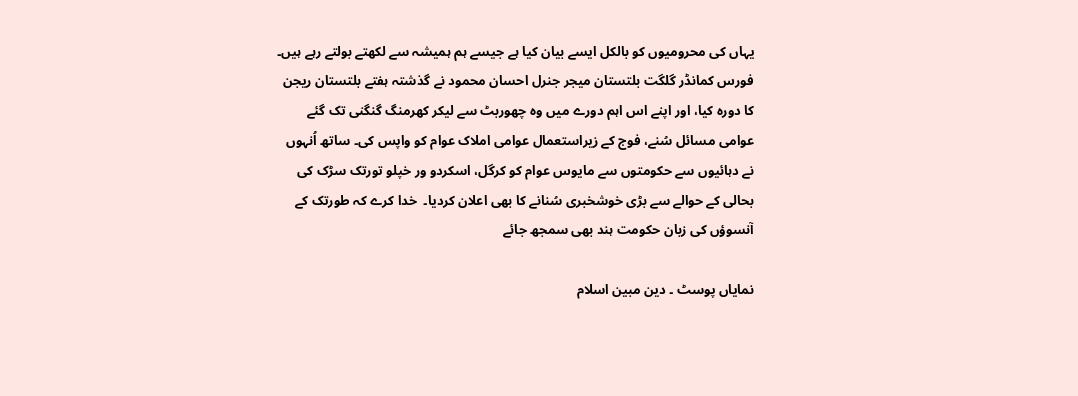یہاں کی محرومیوں کو بالکل ایسے بیان کیا ہے جیسے ہم ہمیشہ سے لکھتے بولتے رہے ہیں۔ فورس کمانڈر گلگت بلتستان میجر جنرل احسان محمود نے گذشتہ ہفتے بلتستان ریجن کا دورہ کیا، اور اپنے اس اہم دورے میں وہ چھوربٹ سے لیکر کھرمنگ گنگنی تک گئے عوامی مسائل سُنے، فوج کے زیراستعمال عوامی املاک عوام کو واپس کی۔ ساتھ اُنہوں نے دہائیوں سے حکومتوں سے مایوس عوام کو کرگل، اسکردو ور خپلو تورتک سڑک کی بحالی کے حوالے سے بڑی خوشخبری سُنانے کا بھی اعلان کردیا۔  خدا کرے کہ طورتک کے آنسوؤں کی زبان حکومت ہند بھی سمجھ جائے

نمایاں پوسٹ ۔ دین مبین اسلام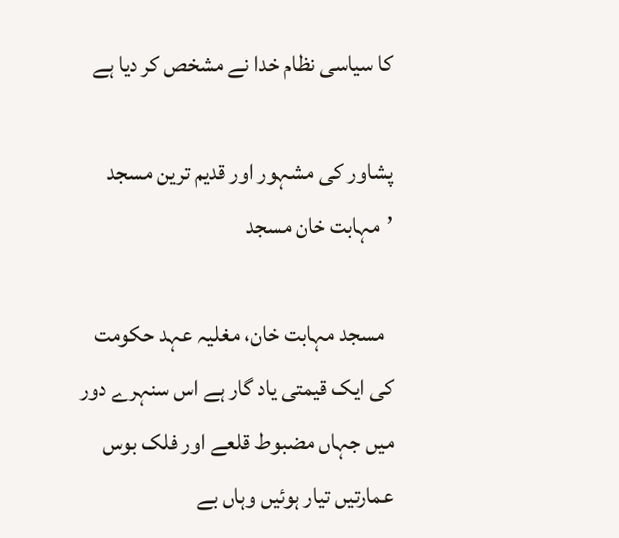کا سیاسی نظام خدا نے مشخص کر دیا ہے

پشاور کی مشہور اور قدیم ترین مسجد ’مہابت خان مسجد

  مسجد مہابت خان، مغلیہ عہد حکومت کی ایک قیمتی یاد گار ہے اس سنہرے دور میں جہاں مضبوط قلعے اور فلک بوس عمارتیں تیار ہوئیں وہاں بے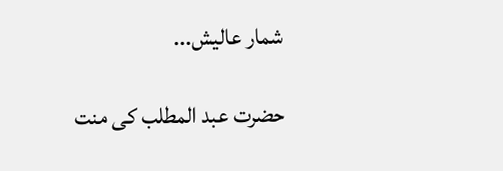شمار عالیش...

حضرت عبد المطلب کی منت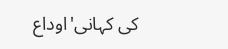کی کہانی'اوداع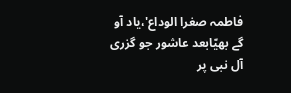فاطمہ صغرا الوداع'،یاد آو گے بھیّابعد عاشور جو گزری آل نبی پر